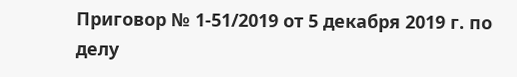Приговор № 1-51/2019 от 5 декабря 2019 г. по делу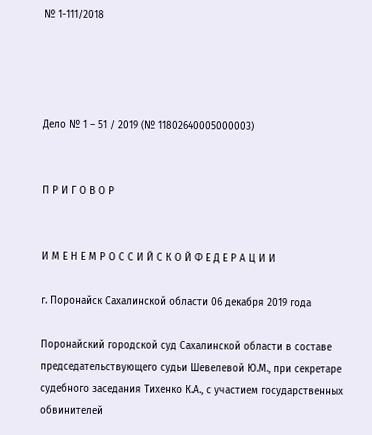№ 1-111/2018




Дело № 1 – 51 / 2019 (№ 11802640005000003)


П Р И Г О В О Р


И М Е Н Е М Р О С С И Й С К О Й Ф Е Д Е Р А Ц И И

г. Поронайск Сахалинской области 06 декабря 2019 года

Поронайский городской суд Сахалинской области в составе председательствующего судьи Шевелевой Ю.М., при секретаре судебного заседания Тихенко К.А., с участием государственных обвинителей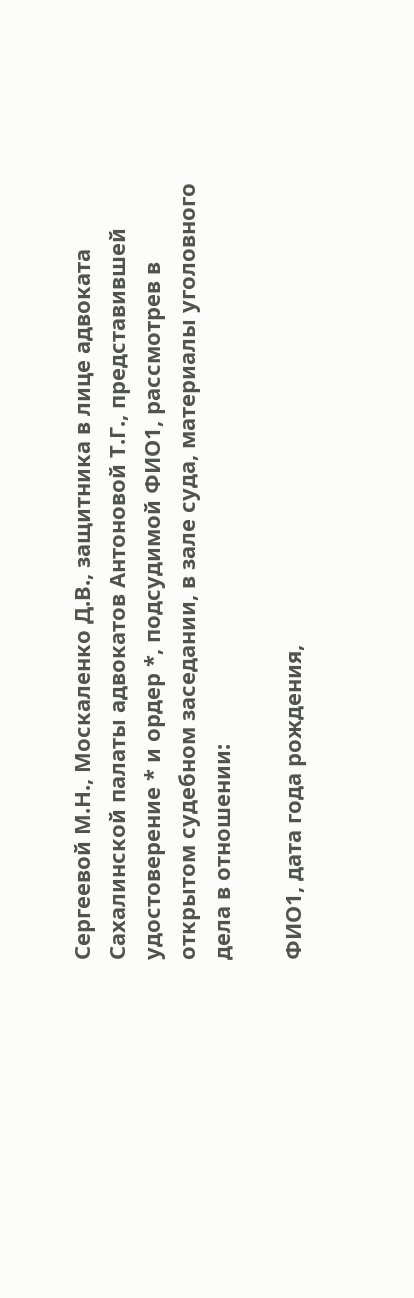Сергеевой М.Н., Москаленко Д.В., защитника в лице адвоката Сахалинской палаты адвокатов Антоновой Т.Г., представившей удостоверение * и ордер *, подсудимой ФИО1, рассмотрев в открытом судебном заседании, в зале суда, материалы уголовного дела в отношении:

ФИО1, дата года рождения,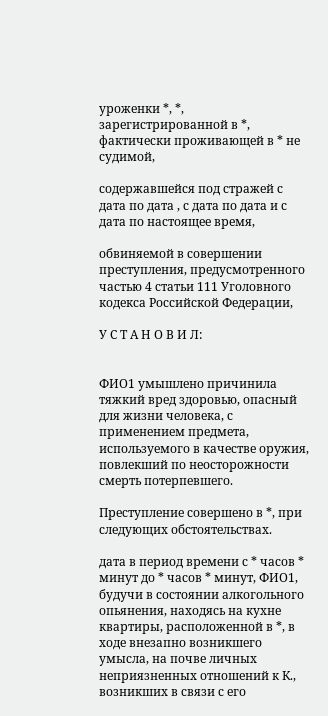уроженки *, *, зарегистрированной в *, фактически проживающей в * не судимой,

содержавшейся под стражей с дата по дата , с дата по дата и с дата по настоящее время,

обвиняемой в совершении преступления, предусмотренного частью 4 статьи 111 Уголовного кодекса Российской Федерации,

У С Т А Н О В И Л:


ФИО1 умышлено причинила тяжкий вред здоровью, опасный для жизни человека, с применением предмета, используемого в качестве оружия, повлекший по неосторожности смерть потерпевшего.

Преступление совершено в *, при следующих обстоятельствах.

дата в период времени с * часов * минут до * часов * минут, ФИО1, будучи в состоянии алкогольного опьянения, находясь на кухне квартиры, расположенной в *, в ходе внезапно возникшего умысла, на почве личных неприязненных отношений к К., возникших в связи с его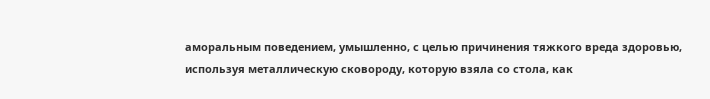аморальным поведением, умышленно, с целью причинения тяжкого вреда здоровью, используя металлическую сковороду, которую взяла со стола, как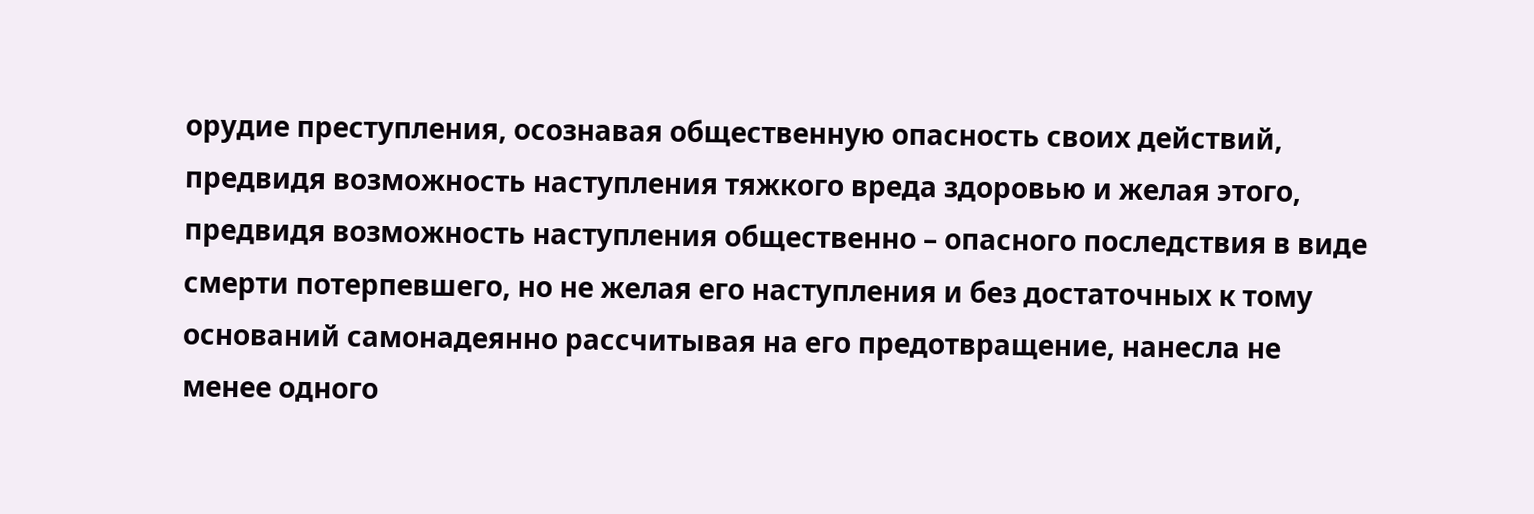орудие преступления, осознавая общественную опасность своих действий, предвидя возможность наступления тяжкого вреда здоровью и желая этого, предвидя возможность наступления общественно – опасного последствия в виде смерти потерпевшего, но не желая его наступления и без достаточных к тому оснований самонадеянно рассчитывая на его предотвращение, нанесла не менее одного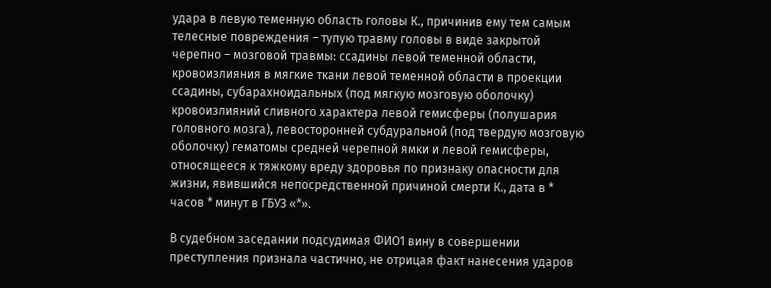удара в левую теменную область головы К., причинив ему тем самым телесные повреждения – тупую травму головы в виде закрытой черепно – мозговой травмы: ссадины левой теменной области, кровоизлияния в мягкие ткани левой теменной области в проекции ссадины, субарахноидальных (под мягкую мозговую оболочку) кровоизлияний сливного характера левой гемисферы (полушария головного мозга), левосторонней субдуральной (под твердую мозговую оболочку) гематомы средней черепной ямки и левой гемисферы, относящееся к тяжкому вреду здоровья по признаку опасности для жизни, явившийся непосредственной причиной смерти К., дата в * часов * минут в ГБУЗ «*».

В судебном заседании подсудимая ФИО1 вину в совершении преступления признала частично, не отрицая факт нанесения ударов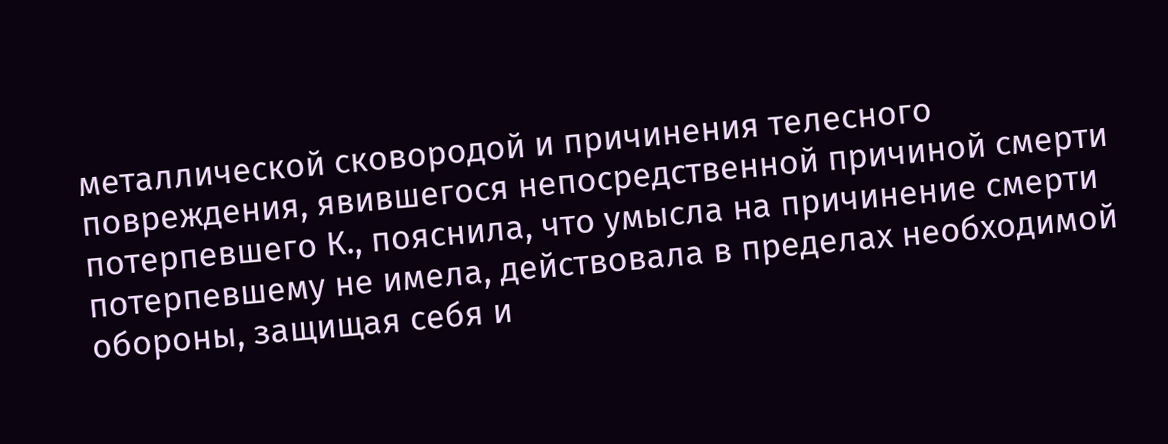металлической сковородой и причинения телесного повреждения, явившегося непосредственной причиной смерти потерпевшего К., пояснила, что умысла на причинение смерти потерпевшему не имела, действовала в пределах необходимой обороны, защищая себя и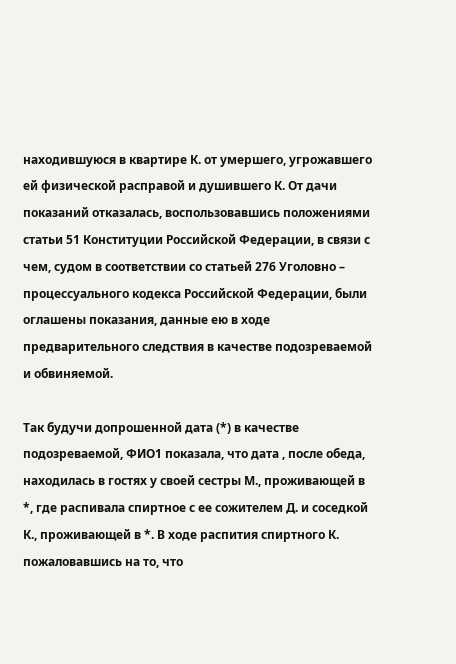находившуюся в квартире К. от умершего, угрожавшего ей физической расправой и душившего К. От дачи показаний отказалась, воспользовавшись положениями статьи 51 Конституции Российской Федерации, в связи с чем, судом в соответствии со статьей 276 Уголовно – процессуального кодекса Российской Федерации, были оглашены показания, данные ею в ходе предварительного следствия в качестве подозреваемой и обвиняемой.

Так будучи допрошенной дата (*) в качестве подозреваемой, ФИО1 показала, что дата , после обеда, находилась в гостях у своей сестры М., проживающей в *, где распивала спиртное с ее сожителем Д. и соседкой К., проживающей в *. В ходе распития спиртного К. пожаловавшись на то, что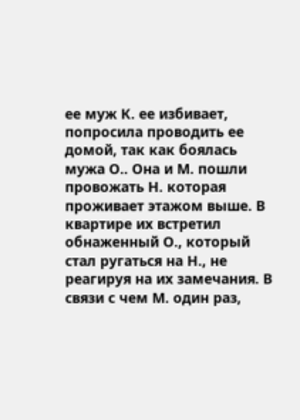ее муж К. ее избивает, попросила проводить ее домой, так как боялась мужа О.. Она и М. пошли провожать Н. которая проживает этажом выше. В квартире их встретил обнаженный О., который стал ругаться на Н., не реагируя на их замечания. В связи с чем М. один раз,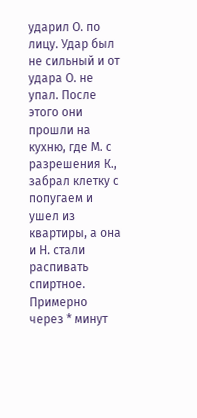ударил О. по лицу. Удар был не сильный и от удара О. не упал. После этого они прошли на кухню, где М. с разрешения К., забрал клетку с попугаем и ушел из квартиры, а она и Н. стали распивать спиртное. Примерно через * минут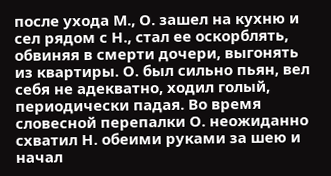после ухода М., О. зашел на кухню и сел рядом с Н., стал ее оскорблять, обвиняя в смерти дочери, выгонять из квартиры. О. был сильно пьян, вел себя не адекватно, ходил голый, периодически падая. Во время словесной перепалки О. неожиданно схватил Н. обеими руками за шею и начал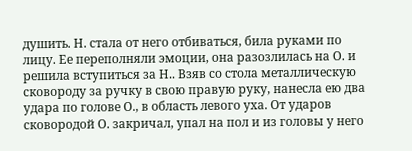душить. Н. стала от него отбиваться, била руками по лицу. Ее переполняли эмоции, она разозлилась на О. и решила вступиться за Н.. Взяв со стола металлическую сковороду за ручку в свою правую руку, нанесла ею два удара по голове О., в область левого уха. От ударов сковородой О. закричал, упал на пол и из головы у него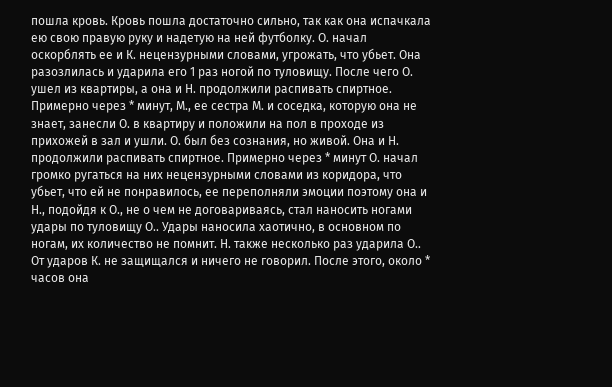пошла кровь. Кровь пошла достаточно сильно, так как она испачкала ею свою правую руку и надетую на ней футболку. О. начал оскорблять ее и К. нецензурными словами, угрожать, что убьет. Она разозлилась и ударила его 1 раз ногой по туловищу. После чего О. ушел из квартиры, а она и Н. продолжили распивать спиртное. Примерно через * минут, М., ее сестра М. и соседка, которую она не знает, занесли О. в квартиру и положили на пол в проходе из прихожей в зал и ушли. О. был без сознания, но живой. Она и Н. продолжили распивать спиртное. Примерно через * минут О. начал громко ругаться на них нецензурными словами из коридора, что убьет, что ей не понравилось, ее переполняли эмоции поэтому она и Н., подойдя к О., не о чем не договариваясь, стал наносить ногами удары по туловищу О.. Удары наносила хаотично, в основном по ногам, их количество не помнит. Н. также несколько раз ударила О.. От ударов К. не защищался и ничего не говорил. После этого, около * часов она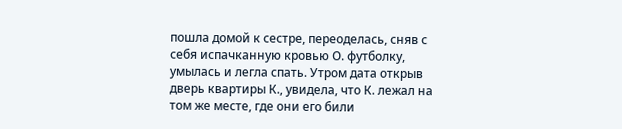пошла домой к сестре, переоделась, сняв с себя испачканную кровью О. футболку, умылась и легла спать. Утром дата открыв дверь квартиры К., увидела, что К. лежал на том же месте, где они его били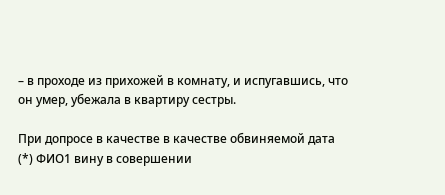– в проходе из прихожей в комнату, и испугавшись, что он умер, убежала в квартиру сестры.

При допросе в качестве в качестве обвиняемой дата (*) ФИО1 вину в совершении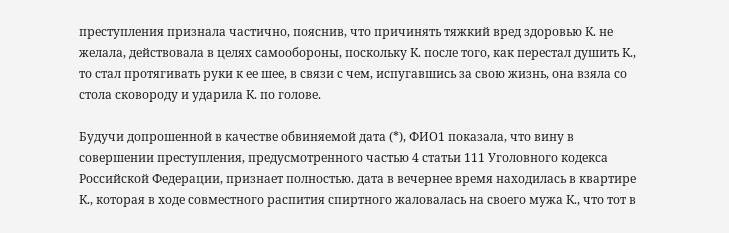преступления признала частично, пояснив, что причинять тяжкий вред здоровью К. не желала, действовала в целях самообороны, поскольку К. после того, как перестал душить К., то стал протягивать руки к ее шее, в связи с чем, испугавшись за свою жизнь, она взяла со стола сковороду и ударила К. по голове.

Будучи допрошенной в качестве обвиняемой дата (*), ФИО1 показала, что вину в совершении преступления, предусмотренного частью 4 статьи 111 Уголовного кодекса Российской Федерации, признает полностью. дата в вечернее время находилась в квартире К., которая в ходе совместного распития спиртного жаловалась на своего мужа К., что тот в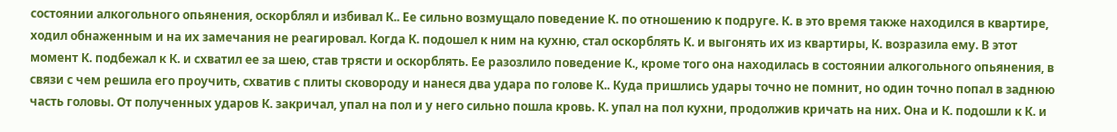состоянии алкогольного опьянения, оскорблял и избивал К.. Ее сильно возмущало поведение К. по отношению к подруге. К. в это время также находился в квартире, ходил обнаженным и на их замечания не реагировал. Когда К. подошел к ним на кухню, стал оскорблять К. и выгонять их из квартиры, К. возразила ему. В этот момент К. подбежал к К. и схватил ее за шею, став трясти и оскорблять. Ее разозлило поведение К., кроме того она находилась в состоянии алкогольного опьянения, в связи с чем решила его проучить, схватив с плиты сковороду и нанеся два удара по голове К.. Куда пришлись удары точно не помнит, но один точно попал в заднюю часть головы. От полученных ударов К. закричал, упал на пол и у него сильно пошла кровь. К. упал на пол кухни, продолжив кричать на них. Она и К. подошли к К. и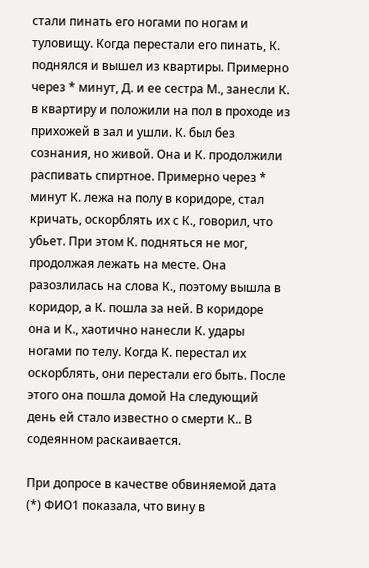стали пинать его ногами по ногам и туловищу. Когда перестали его пинать, К. поднялся и вышел из квартиры. Примерно через * минут, Д. и ее сестра М., занесли К. в квартиру и положили на пол в проходе из прихожей в зал и ушли. К. был без сознания, но живой. Она и К. продолжили распивать спиртное. Примерно через * минут К. лежа на полу в коридоре, стал кричать, оскорблять их с К., говорил, что убьет. При этом К. подняться не мог, продолжая лежать на месте. Она разозлилась на слова К., поэтому вышла в коридор, а К. пошла за ней. В коридоре она и К., хаотично нанесли К. удары ногами по телу. Когда К. перестал их оскорблять, они перестали его быть. После этого она пошла домой На следующий день ей стало известно о смерти К.. В содеянном раскаивается.

При допросе в качестве обвиняемой дата (*) ФИО1 показала, что вину в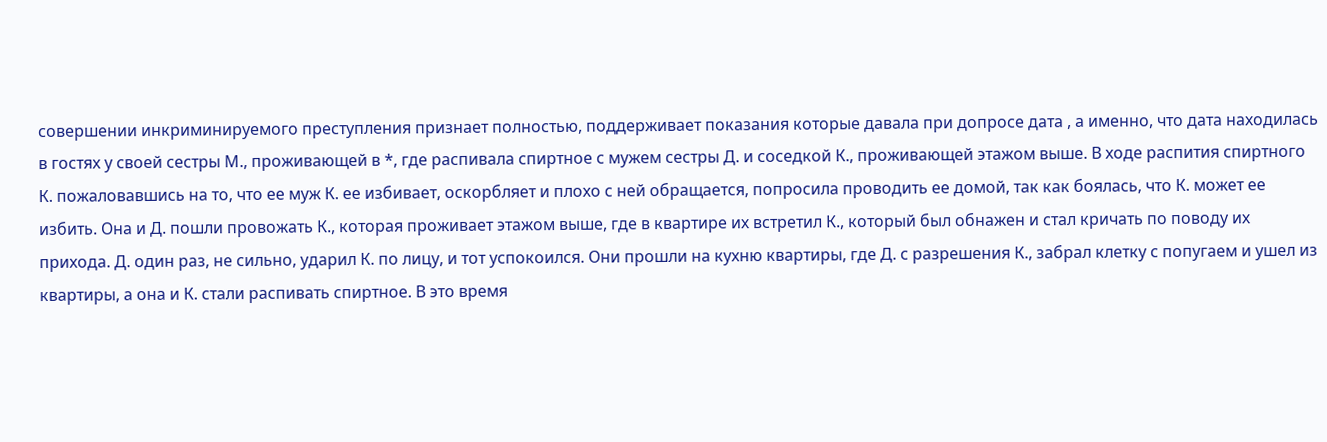совершении инкриминируемого преступления признает полностью, поддерживает показания которые давала при допросе дата , а именно, что дата находилась в гостях у своей сестры М., проживающей в *, где распивала спиртное с мужем сестры Д. и соседкой К., проживающей этажом выше. В ходе распития спиртного К. пожаловавшись на то, что ее муж К. ее избивает, оскорбляет и плохо с ней обращается, попросила проводить ее домой, так как боялась, что К. может ее избить. Она и Д. пошли провожать К., которая проживает этажом выше, где в квартире их встретил К., который был обнажен и стал кричать по поводу их прихода. Д. один раз, не сильно, ударил К. по лицу, и тот успокоился. Они прошли на кухню квартиры, где Д. с разрешения К., забрал клетку с попугаем и ушел из квартиры, а она и К. стали распивать спиртное. В это время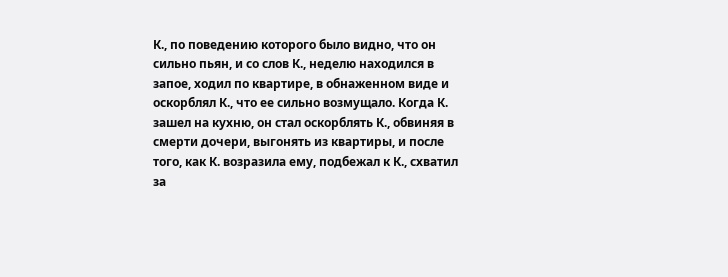К., по поведению которого было видно, что он сильно пьян, и со слов К., неделю находился в запое, ходил по квартире, в обнаженном виде и оскорблял К., что ее сильно возмущало. Когда К. зашел на кухню, он стал оскорблять К., обвиняя в смерти дочери, выгонять из квартиры, и после того, как К. возразила ему, подбежал к К., схватил за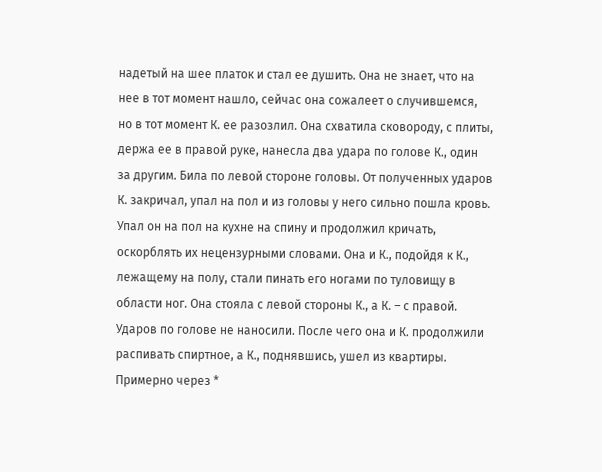надетый на шее платок и стал ее душить. Она не знает, что на нее в тот момент нашло, сейчас она сожалеет о случившемся, но в тот момент К. ее разозлил. Она схватила сковороду, с плиты, держа ее в правой руке, нанесла два удара по голове К., один за другим. Била по левой стороне головы. От полученных ударов К. закричал, упал на пол и из головы у него сильно пошла кровь. Упал он на пол на кухне на спину и продолжил кричать, оскорблять их нецензурными словами. Она и К., подойдя к К., лежащему на полу, стали пинать его ногами по туловищу в области ног. Она стояла с левой стороны К., а К. – с правой. Ударов по голове не наносили. После чего она и К. продолжили распивать спиртное, а К., поднявшись, ушел из квартиры. Примерно через *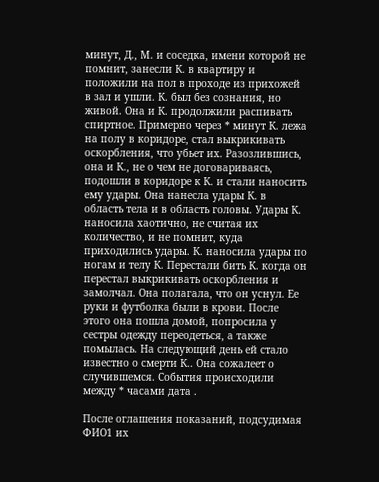минут, Д., М. и соседка, имени которой не помнит, занесли К. в квартиру и положили на пол в проходе из прихожей в зал и ушли. К. был без сознания, но живой. Она и К. продолжили распивать спиртное. Примерно через * минут К. лежа на полу в коридоре, стал выкрикивать оскорбления, что убьет их. Разозлившись, она и К., не о чем не договариваясь, подошли в коридоре к К. и стали наносить ему удары. Она нанесла удары К. в область тела и в область головы. Удары К. наносила хаотично, не считая их количество, и не помнит, куда приходились удары. К. наносила удары по ногам и телу К. Перестали бить К. когда он перестал выкрикивать оскорбления и замолчал. Она полагала, что он уснул. Ее руки и футболка были в крови. После этого она пошла домой, попросила у сестры одежду переодеться, а также помылась. На следующий день ей стало известно о смерти К.. Она сожалеет о случившемся. События происходили между * часами дата .

После оглашения показаний, подсудимая ФИО1 их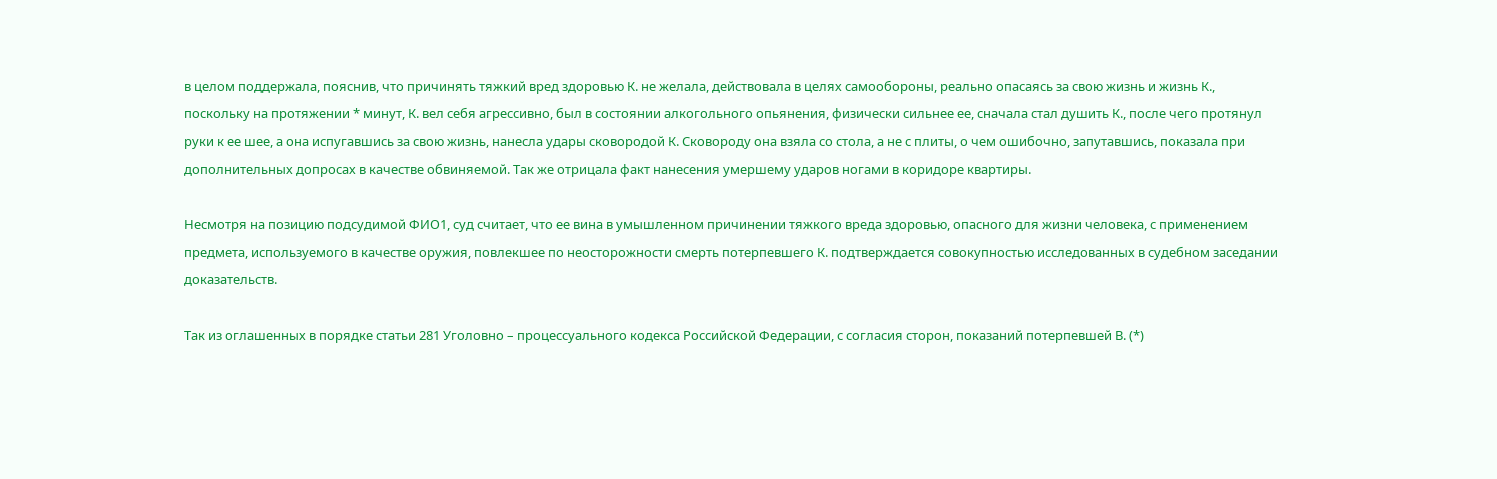в целом поддержала, пояснив, что причинять тяжкий вред здоровью К. не желала, действовала в целях самообороны, реально опасаясь за свою жизнь и жизнь К., поскольку на протяжении * минут, К. вел себя агрессивно, был в состоянии алкогольного опьянения, физически сильнее ее, сначала стал душить К., после чего протянул руки к ее шее, а она испугавшись за свою жизнь, нанесла удары сковородой К. Сковороду она взяла со стола, а не с плиты, о чем ошибочно, запутавшись, показала при дополнительных допросах в качестве обвиняемой. Так же отрицала факт нанесения умершему ударов ногами в коридоре квартиры.

Несмотря на позицию подсудимой ФИО1, суд считает, что ее вина в умышленном причинении тяжкого вреда здоровью, опасного для жизни человека, с применением предмета, используемого в качестве оружия, повлекшее по неосторожности смерть потерпевшего К. подтверждается совокупностью исследованных в судебном заседании доказательств.

Так из оглашенных в порядке статьи 281 Уголовно – процессуального кодекса Российской Федерации, с согласия сторон, показаний потерпевшей В. (*)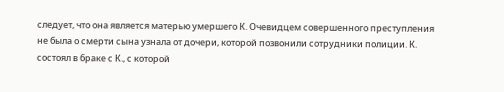следует, что она является матерью умершего К. Очевидцем совершенного преступления не была о смерти сына узнала от дочери, которой позвонили сотрудники полиции. К. состоял в браке с К., с которой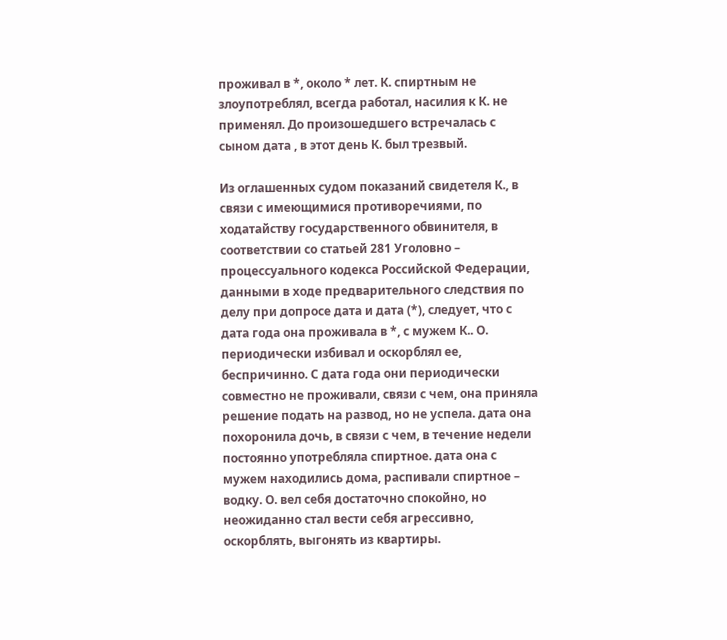проживал в *, около * лет. К. спиртным не злоупотреблял, всегда работал, насилия к К. не применял. До произошедшего встречалась с сыном дата , в этот день К. был трезвый.

Из оглашенных судом показаний свидетеля К., в связи с имеющимися противоречиями, по ходатайству государственного обвинителя, в соответствии со статьей 281 Уголовно – процессуального кодекса Российской Федерации, данными в ходе предварительного следствия по делу при допросе дата и дата (*), следует, что с дата года она проживала в *, с мужем К.. О. периодически избивал и оскорблял ее, беспричинно. С дата года они периодически совместно не проживали, связи с чем, она приняла решение подать на развод, но не успела. дата она похоронила дочь, в связи с чем, в течение недели постоянно употребляла спиртное. дата она с мужем находились дома, распивали спиртное – водку. О. вел себя достаточно спокойно, но неожиданно стал вести себя агрессивно, оскорблять, выгонять из квартиры.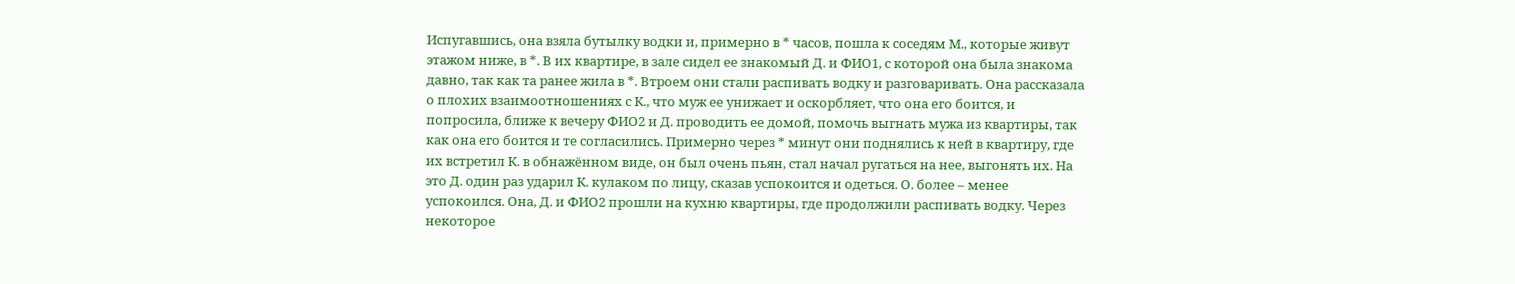Испугавшись, она взяла бутылку водки и, примерно в * часов, пошла к соседям М., которые живут этажом ниже, в *. В их квартире, в зале сидел ее знакомый Д. и ФИО1, с которой она была знакома давно, так как та ранее жила в *. Втроем они стали распивать водку и разговаривать. Она рассказала о плохих взаимоотношениях с К., что муж ее унижает и оскорбляет, что она его боится, и попросила, ближе к вечеру ФИО2 и Д. проводить ее домой, помочь выгнать мужа из квартиры, так как она его боится и те согласились. Примерно через * минут они поднялись к ней в квартиру, где их встретил К. в обнажённом виде, он был очень пьян, стал начал ругаться на нее, выгонять их. На это Д. один раз ударил К. кулаком по лицу, сказав успокоится и одеться. О. более – менее успокоился. Она, Д. и ФИО2 прошли на кухню квартиры, где продолжили распивать водку. Через некоторое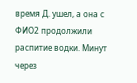время Д. ушел, а она с ФИО2 продолжили распитие водки. Минут через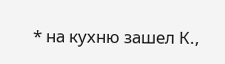* на кухню зашел К.,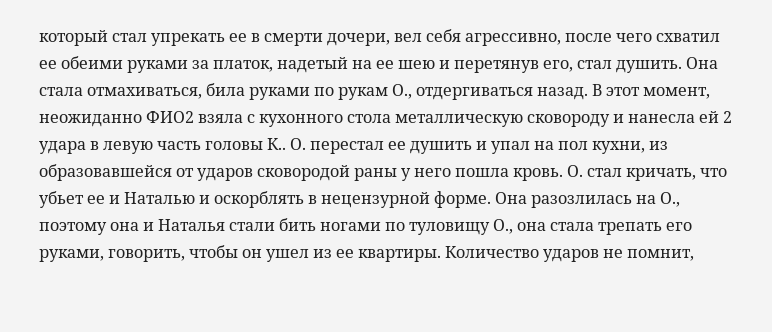который стал упрекать ее в смерти дочери, вел себя агрессивно, после чего схватил ее обеими руками за платок, надетый на ее шею и перетянув его, стал душить. Она стала отмахиваться, била руками по рукам О., отдергиваться назад. В этот момент, неожиданно ФИО2 взяла с кухонного стола металлическую сковороду и нанесла ей 2 удара в левую часть головы К.. О. перестал ее душить и упал на пол кухни, из образовавшейся от ударов сковородой раны у него пошла кровь. О. стал кричать, что убьет ее и Наталью и оскорблять в нецензурной форме. Она разозлилась на О., поэтому она и Наталья стали бить ногами по туловищу О., она стала трепать его руками, говорить, чтобы он ушел из ее квартиры. Количество ударов не помнит,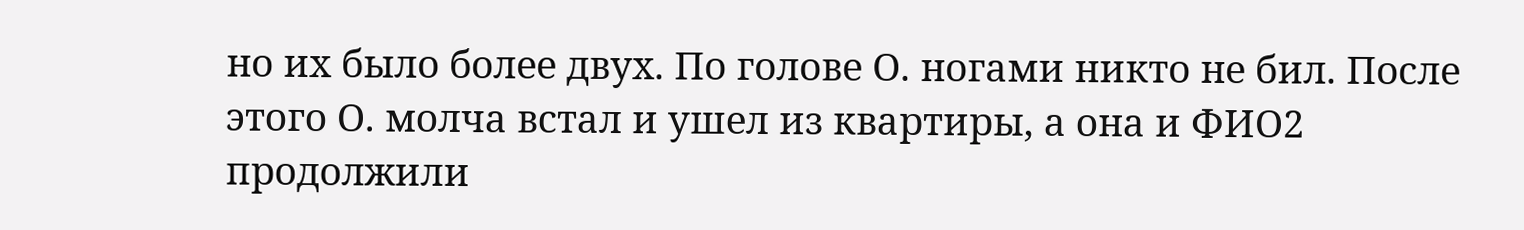но их было более двух. По голове О. ногами никто не бил. После этого О. молча встал и ушел из квартиры, а она и ФИО2 продолжили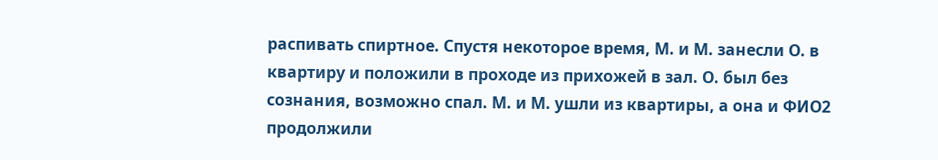распивать спиртное. Спустя некоторое время, М. и М. занесли О. в квартиру и положили в проходе из прихожей в зал. О. был без сознания, возможно спал. М. и М. ушли из квартиры, а она и ФИО2 продолжили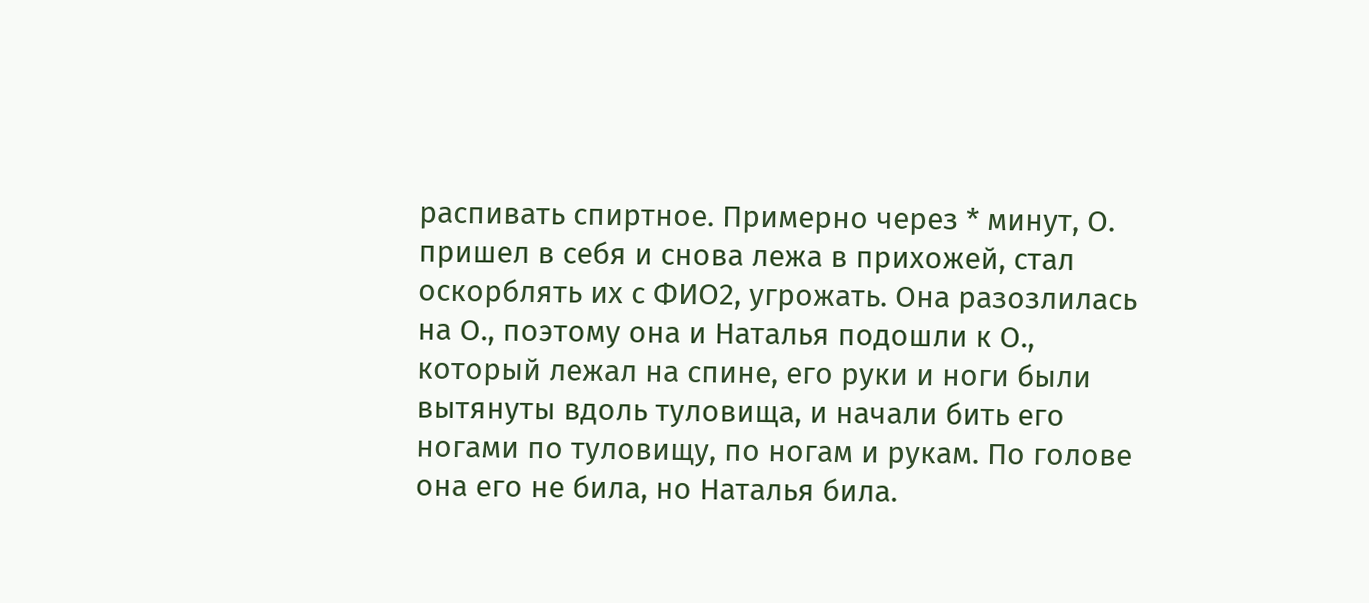распивать спиртное. Примерно через * минут, О. пришел в себя и снова лежа в прихожей, стал оскорблять их с ФИО2, угрожать. Она разозлилась на О., поэтому она и Наталья подошли к О., который лежал на спине, его руки и ноги были вытянуты вдоль туловища, и начали бить его ногами по туловищу, по ногам и рукам. По голове она его не била, но Наталья била.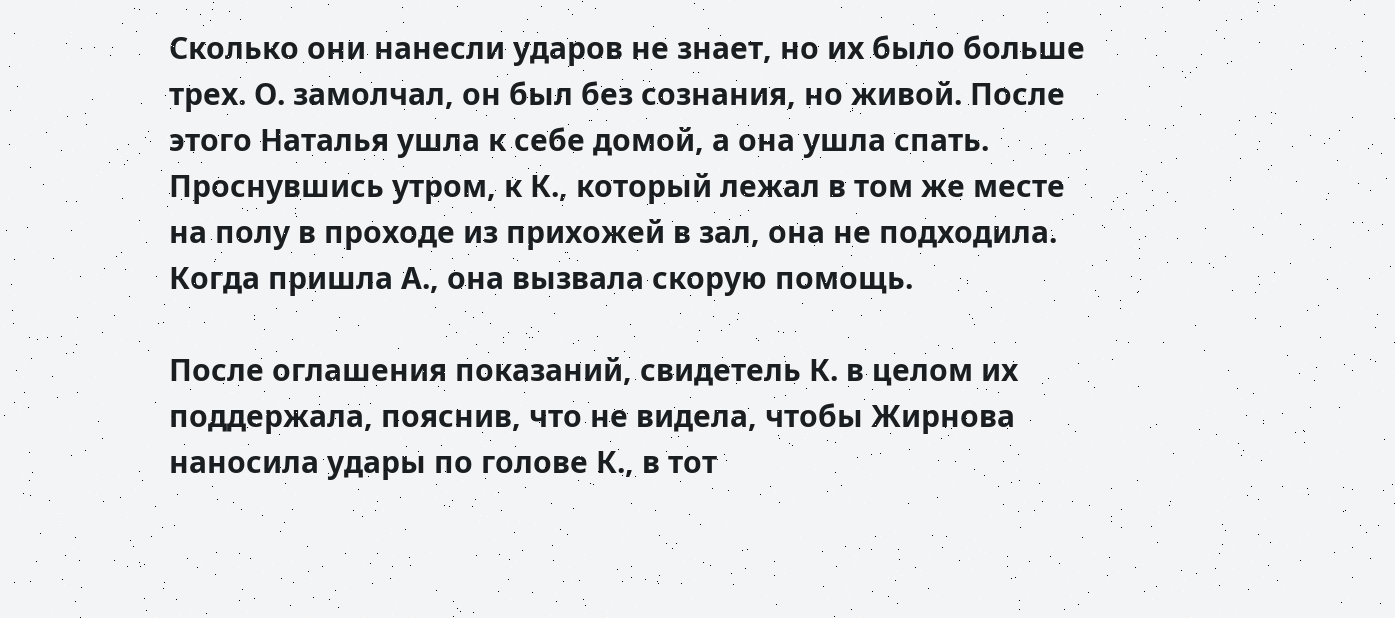Сколько они нанесли ударов не знает, но их было больше трех. О. замолчал, он был без сознания, но живой. После этого Наталья ушла к себе домой, а она ушла спать. Проснувшись утром, к К., который лежал в том же месте на полу в проходе из прихожей в зал, она не подходила. Когда пришла А., она вызвала скорую помощь.

После оглашения показаний, свидетель К. в целом их поддержала, пояснив, что не видела, чтобы Жирнова наносила удары по голове К., в тот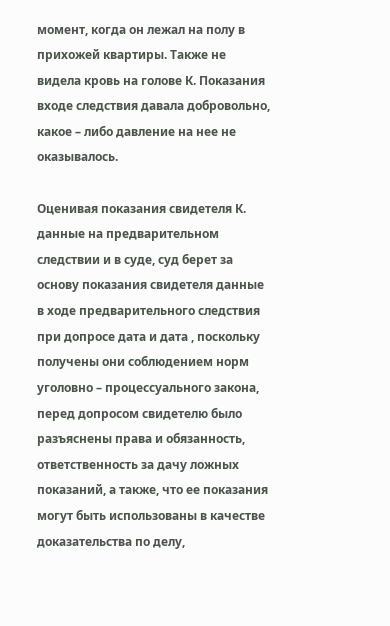момент, когда он лежал на полу в прихожей квартиры. Также не видела кровь на голове К. Показания входе следствия давала добровольно, какое – либо давление на нее не оказывалось.

Оценивая показания свидетеля К. данные на предварительном следствии и в суде, суд берет за основу показания свидетеля данные в ходе предварительного следствия при допросе дата и дата , поскольку получены они соблюдением норм уголовно – процессуального закона, перед допросом свидетелю было разъяснены права и обязанность, ответственность за дачу ложных показаний, а также, что ее показания могут быть использованы в качестве доказательства по делу,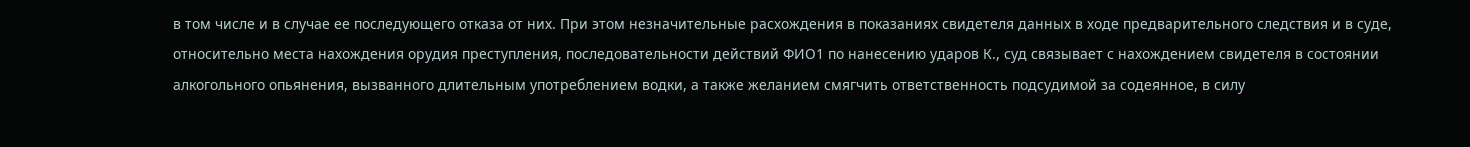в том числе и в случае ее последующего отказа от них. При этом незначительные расхождения в показаниях свидетеля данных в ходе предварительного следствия и в суде, относительно места нахождения орудия преступления, последовательности действий ФИО1 по нанесению ударов К., суд связывает с нахождением свидетеля в состоянии алкогольного опьянения, вызванного длительным употреблением водки, а также желанием смягчить ответственность подсудимой за содеянное, в силу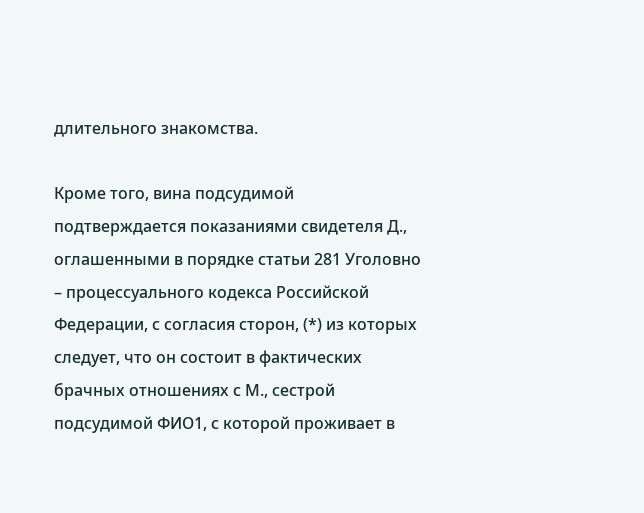длительного знакомства.

Кроме того, вина подсудимой подтверждается показаниями свидетеля Д., оглашенными в порядке статьи 281 Уголовно – процессуального кодекса Российской Федерации, с согласия сторон, (*) из которых следует, что он состоит в фактических брачных отношениях с М., сестрой подсудимой ФИО1, с которой проживает в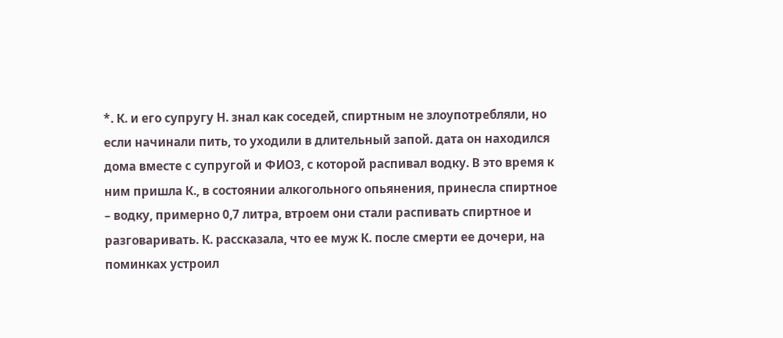*. К. и его супругу Н. знал как соседей, спиртным не злоупотребляли, но если начинали пить, то уходили в длительный запой. дата он находился дома вместе с супругой и ФИО3, с которой распивал водку. В это время к ним пришла К., в состоянии алкогольного опьянения, принесла спиртное – водку, примерно 0,7 литра, втроем они стали распивать спиртное и разговаривать. К. рассказала, что ее муж К. после смерти ее дочери, на поминках устроил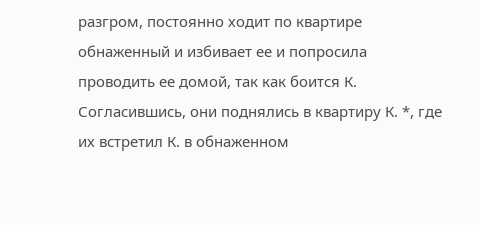разгром, постоянно ходит по квартире обнаженный и избивает ее и попросила проводить ее домой, так как боится К. Согласившись, они поднялись в квартиру К. *, где их встретил К. в обнаженном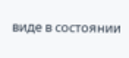виде в состоянии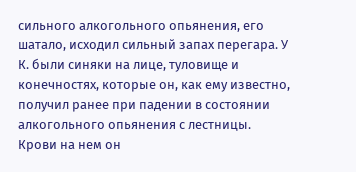сильного алкогольного опьянения, его шатало, исходил сильный запах перегара. У К. были синяки на лице, туловище и конечностях, которые он, как ему известно, получил ранее при падении в состоянии алкогольного опьянения с лестницы. Крови на нем он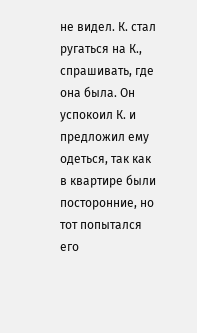не видел. К. стал ругаться на К., спрашивать, где она была. Он успокоил К. и предложил ему одеться, так как в квартире были посторонние, но тот попытался его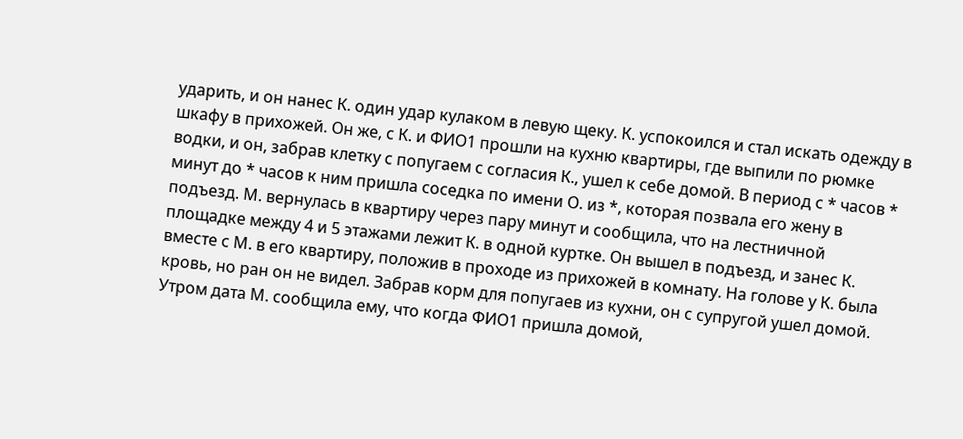ударить, и он нанес К. один удар кулаком в левую щеку. К. успокоился и стал искать одежду в шкафу в прихожей. Он же, с К. и ФИО1 прошли на кухню квартиры, где выпили по рюмке водки, и он, забрав клетку с попугаем с согласия К., ушел к себе домой. В период с * часов * минут до * часов к ним пришла соседка по имени О. из *, которая позвала его жену в подъезд. М. вернулась в квартиру через пару минут и сообщила, что на лестничной площадке между 4 и 5 этажами лежит К. в одной куртке. Он вышел в подъезд, и занес К. вместе с М. в его квартиру, положив в проходе из прихожей в комнату. На голове у К. была кровь, но ран он не видел. Забрав корм для попугаев из кухни, он с супругой ушел домой. Утром дата М. сообщила ему, что когда ФИО1 пришла домой,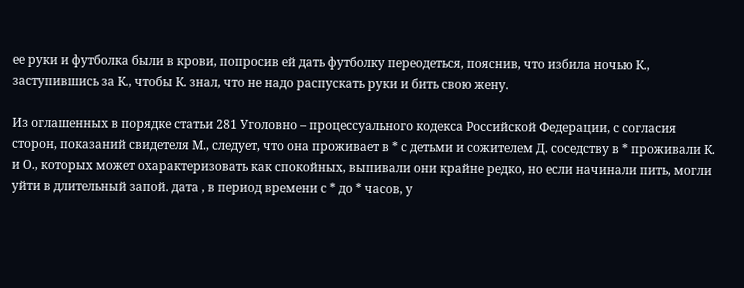ее руки и футболка были в крови, попросив ей дать футболку переодеться, пояснив, что избила ночью К., заступившись за К., чтобы К. знал, что не надо распускать руки и бить свою жену.

Из оглашенных в порядке статьи 281 Уголовно – процессуального кодекса Российской Федерации, с согласия сторон, показаний свидетеля М., следует, что она проживает в * с детьми и сожителем Д. соседству в * проживали К. и О., которых может охарактеризовать как спокойных, выпивали они крайне редко, но если начинали пить, могли уйти в длительный запой. дата , в период времени с * до * часов, у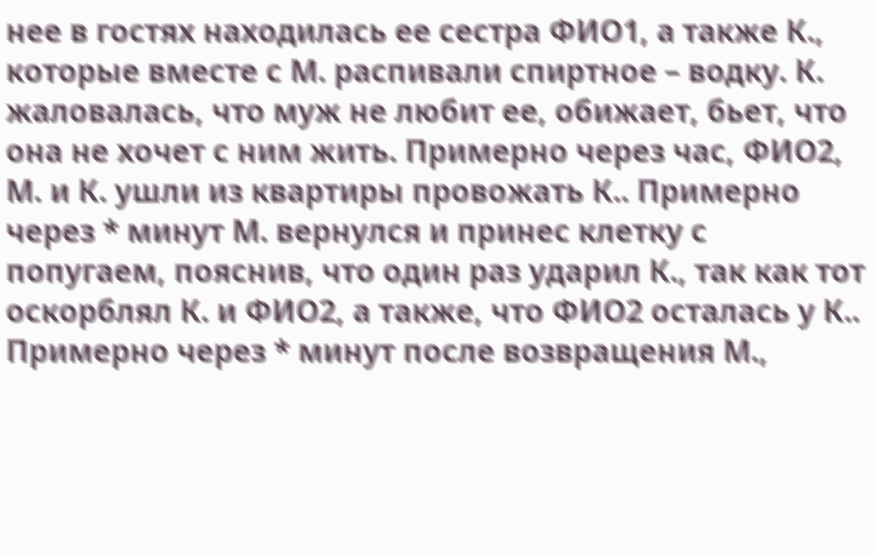нее в гостях находилась ее сестра ФИО1, а также К., которые вместе с М. распивали спиртное – водку. К. жаловалась, что муж не любит ее, обижает, бьет, что она не хочет с ним жить. Примерно через час, ФИО2, М. и К. ушли из квартиры провожать К.. Примерно через * минут М. вернулся и принес клетку с попугаем, пояснив, что один раз ударил К., так как тот оскорблял К. и ФИО2, а также, что ФИО2 осталась у К.. Примерно через * минут после возвращения М.,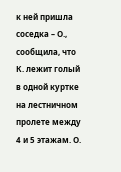к ней пришла соседка – О., сообщила, что К. лежит голый в одной куртке на лестничном пролете между 4 и 5 этажам. О.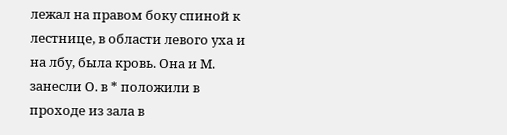лежал на правом боку спиной к лестнице, в области левого уха и на лбу, была кровь. Она и М. занесли О. в * положили в проходе из зала в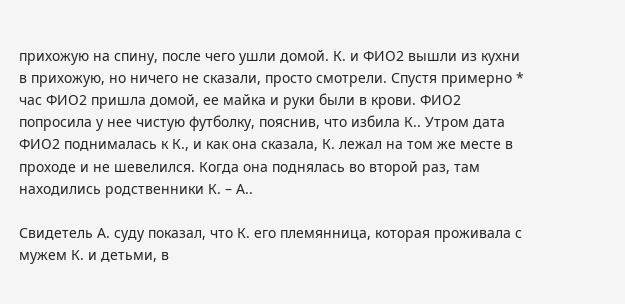прихожую на спину, после чего ушли домой. К. и ФИО2 вышли из кухни в прихожую, но ничего не сказали, просто смотрели. Спустя примерно * час ФИО2 пришла домой, ее майка и руки были в крови. ФИО2 попросила у нее чистую футболку, пояснив, что избила К.. Утром дата ФИО2 поднималась к К., и как она сказала, К. лежал на том же месте в проходе и не шевелился. Когда она поднялась во второй раз, там находились родственники К. – А..

Свидетель А. суду показал, что К. его племянница, которая проживала с мужем К. и детьми, в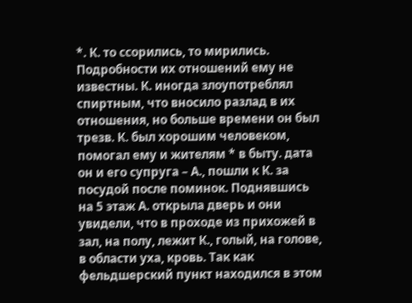*. К. то ссорились, то мирились. Подробности их отношений ему не известны. К. иногда злоупотреблял спиртным, что вносило разлад в их отношения, но больше времени он был трезв. К. был хорошим человеком, помогал ему и жителям * в быту. дата он и его супруга – А., пошли к К. за посудой после поминок. Поднявшись на 5 этаж А. открыла дверь и они увидели, что в проходе из прихожей в зал, на полу, лежит К., голый, на голове, в области уха, кровь. Так как фельдшерский пункт находился в этом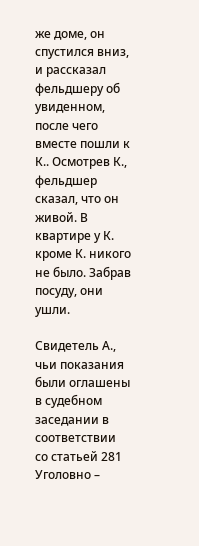же доме, он спустился вниз, и рассказал фельдшеру об увиденном, после чего вместе пошли к К.. Осмотрев К., фельдшер сказал, что он живой. В квартире у К. кроме К. никого не было. Забрав посуду, они ушли.

Свидетель А., чьи показания были оглашены в судебном заседании в соответствии со статьей 281 Уголовно –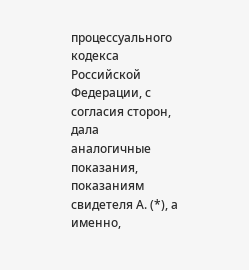процессуального кодекса Российской Федерации, с согласия сторон, дала аналогичные показания, показаниям свидетеля А. (*), а именно,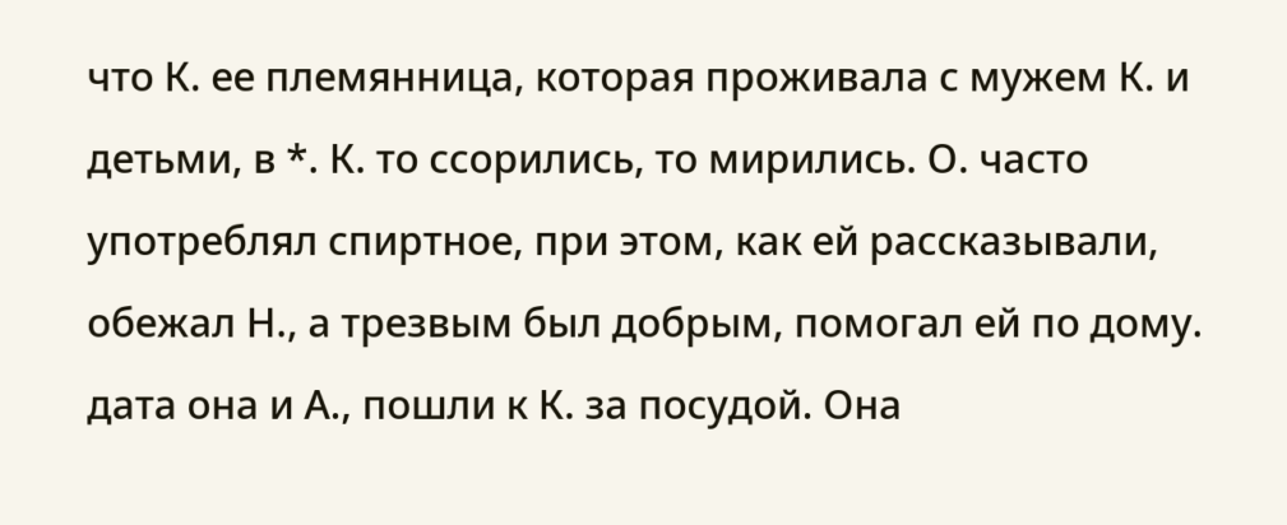что К. ее племянница, которая проживала с мужем К. и детьми, в *. К. то ссорились, то мирились. О. часто употреблял спиртное, при этом, как ей рассказывали, обежал Н., а трезвым был добрым, помогал ей по дому. дата она и А., пошли к К. за посудой. Она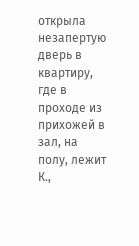открыла незапертую дверь в квартиру, где в проходе из прихожей в зал, на полу, лежит К.,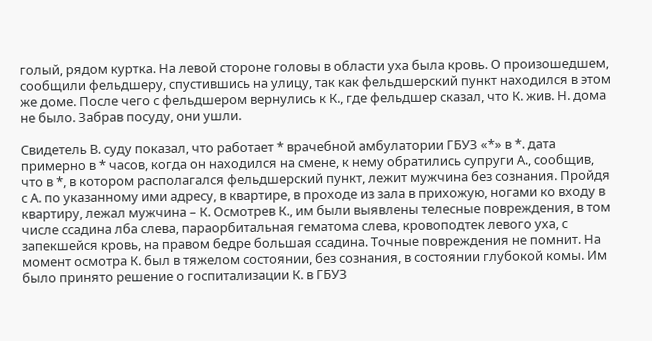голый, рядом куртка. На левой стороне головы в области уха была кровь. О произошедшем, сообщили фельдшеру, спустившись на улицу, так как фельдшерский пункт находился в этом же доме. После чего с фельдшером вернулись к К., где фельдшер сказал, что К. жив. Н. дома не было. Забрав посуду, они ушли.

Свидетель В. суду показал, что работает * врачебной амбулатории ГБУЗ «*» в *. дата примерно в * часов, когда он находился на смене, к нему обратились супруги А., сообщив, что в *, в котором располагался фельдшерский пункт, лежит мужчина без сознания. Пройдя с А. по указанному ими адресу, в квартире, в проходе из зала в прихожую, ногами ко входу в квартиру, лежал мужчина – К. Осмотрев К., им были выявлены телесные повреждения, в том числе ссадина лба слева, параорбитальная гематома слева, кровоподтек левого уха, с запекшейся кровь, на правом бедре большая ссадина. Точные повреждения не помнит. На момент осмотра К. был в тяжелом состоянии, без сознания, в состоянии глубокой комы. Им было принято решение о госпитализации К. в ГБУЗ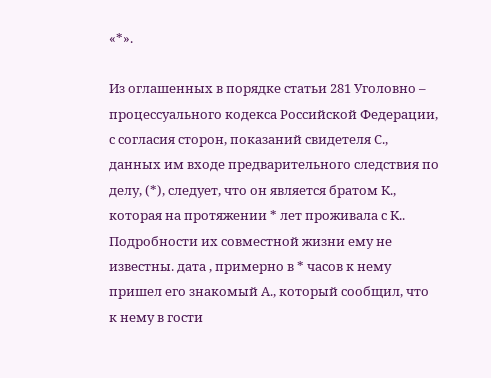«*».

Из оглашенных в порядке статьи 281 Уголовно – процессуального кодекса Российской Федерации, с согласия сторон, показаний свидетеля С., данных им входе предварительного следствия по делу, (*), следует, что он является братом К., которая на протяжении * лет проживала с К.. Подробности их совместной жизни ему не известны. дата , примерно в * часов к нему пришел его знакомый А., который сообщил, что к нему в гости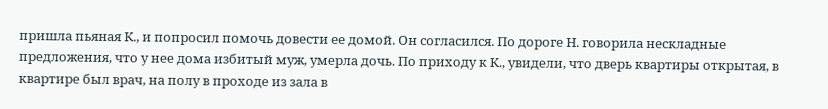пришла пьяная К., и попросил помочь довести ее домой. Он согласился. По дороге Н. говорила нескладные предложения, что у нее дома избитый муж, умерла дочь. По приходу к К., увидели, что дверь квартиры открытая, в квартире был врач, на полу в проходе из зала в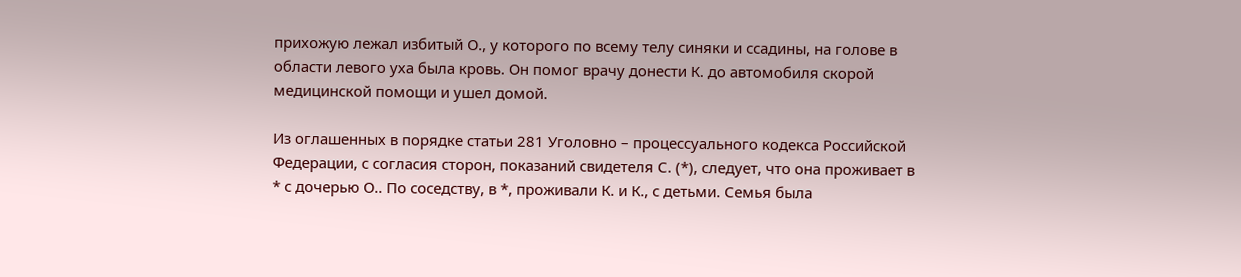прихожую лежал избитый О., у которого по всему телу синяки и ссадины, на голове в области левого уха была кровь. Он помог врачу донести К. до автомобиля скорой медицинской помощи и ушел домой.

Из оглашенных в порядке статьи 281 Уголовно – процессуального кодекса Российской Федерации, с согласия сторон, показаний свидетеля С. (*), следует, что она проживает в * с дочерью О.. По соседству, в *, проживали К. и К., с детьми. Семья была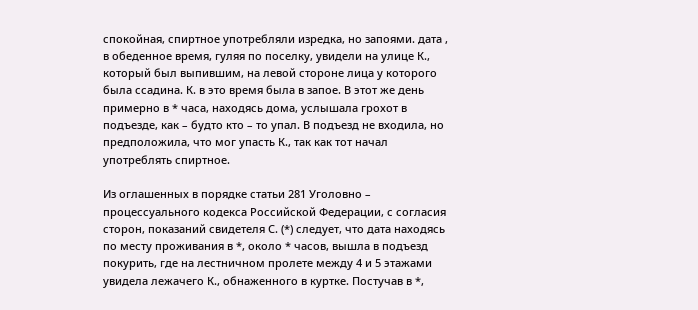спокойная, спиртное употребляли изредка, но запоями. дата , в обеденное время, гуляя по поселку, увидели на улице К., который был выпившим, на левой стороне лица у которого была ссадина. К. в это время была в запое. В этот же день примерно в * часа, находясь дома, услышала грохот в подъезде, как – будто кто – то упал. В подъезд не входила, но предположила, что мог упасть К., так как тот начал употреблять спиртное.

Из оглашенных в порядке статьи 281 Уголовно – процессуального кодекса Российской Федерации, с согласия сторон, показаний свидетеля С. (*) следует, что дата находясь по месту проживания в *, около * часов, вышла в подъезд покурить, где на лестничном пролете между 4 и 5 этажами увидела лежачего К., обнаженного в куртке. Постучав в *,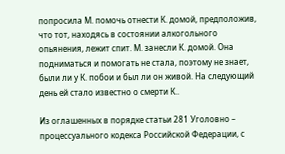попросила М. помочь отнести К. домой, предположив, что тот, находясь в состоянии алкогольного опьянения, лежит спит. М. занесли К. домой. Она подниматься и помогать не стала, поэтому не знает, были ли у К. побои и был ли он живой. На следующий день ей стало известно о смерти К..

Из оглашенных в порядке статьи 281 Уголовно – процессуального кодекса Российской Федерации, с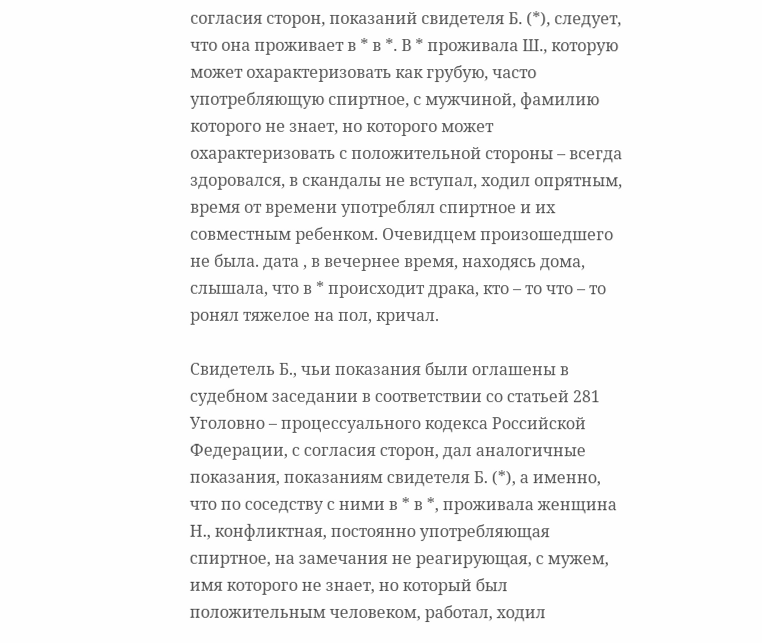согласия сторон, показаний свидетеля Б. (*), следует, что она проживает в * в *. В * проживала Ш., которую может охарактеризовать как грубую, часто употребляющую спиртное, с мужчиной, фамилию которого не знает, но которого может охарактеризовать с положительной стороны – всегда здоровался, в скандалы не вступал, ходил опрятным, время от времени употреблял спиртное и их совместным ребенком. Очевидцем произошедшего не была. дата , в вечернее время, находясь дома, слышала, что в * происходит драка, кто – то что – то ронял тяжелое на пол, кричал.

Свидетель Б., чьи показания были оглашены в судебном заседании в соответствии со статьей 281 Уголовно – процессуального кодекса Российской Федерации, с согласия сторон, дал аналогичные показания, показаниям свидетеля Б. (*), а именно, что по соседству с ними в * в *, проживала женщина Н., конфликтная, постоянно употребляющая спиртное, на замечания не реагирующая, с мужем, имя которого не знает, но который был положительным человеком, работал, ходил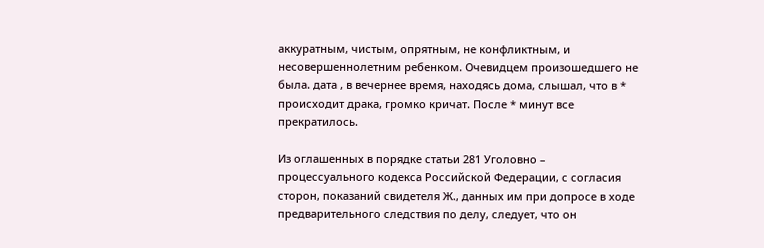аккуратным, чистым, опрятным, не конфликтным, и несовершеннолетним ребенком. Очевидцем произошедшего не была. дата , в вечернее время, находясь дома, слышал, что в * происходит драка, громко кричат. После * минут все прекратилось.

Из оглашенных в порядке статьи 281 Уголовно – процессуального кодекса Российской Федерации, с согласия сторон, показаний свидетеля Ж., данных им при допросе в ходе предварительного следствия по делу, следует, что он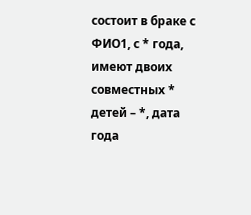состоит в браке с ФИО1, с * года, имеют двоих совместных * детей – *, дата года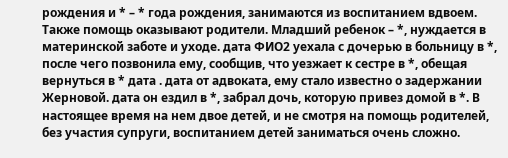рождения и * – * года рождения, занимаются из воспитанием вдвоем. Также помощь оказывают родители. Младший ребенок – *, нуждается в материнской заботе и уходе. дата ФИО2 уехала с дочерью в больницу в *, после чего позвонила ему, сообщив, что уезжает к сестре в *, обещая вернуться в * дата . дата от адвоката, ему стало известно о задержании Жерновой. дата он ездил в *, забрал дочь, которую привез домой в *. В настоящее время на нем двое детей, и не смотря на помощь родителей, без участия супруги, воспитанием детей заниматься очень сложно.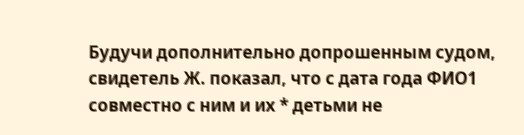Будучи дополнительно допрошенным судом, свидетель Ж. показал, что с дата года ФИО1 совместно с ним и их * детьми не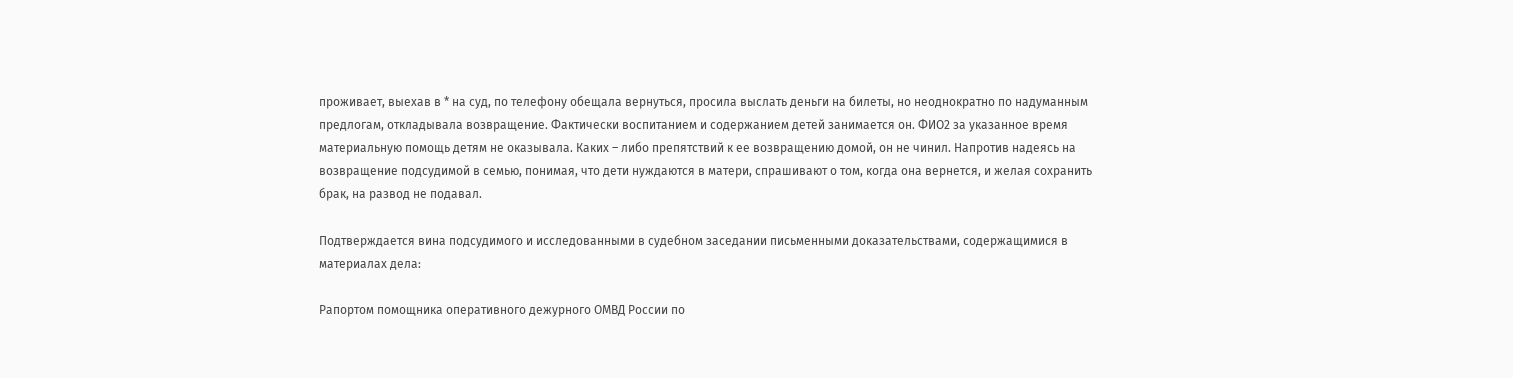проживает, выехав в * на суд, по телефону обещала вернуться, просила выслать деньги на билеты, но неоднократно по надуманным предлогам, откладывала возвращение. Фактически воспитанием и содержанием детей занимается он. ФИО2 за указанное время материальную помощь детям не оказывала. Каких – либо препятствий к ее возвращению домой, он не чинил. Напротив надеясь на возвращение подсудимой в семью, понимая, что дети нуждаются в матери, спрашивают о том, когда она вернется, и желая сохранить брак, на развод не подавал.

Подтверждается вина подсудимого и исследованными в судебном заседании письменными доказательствами, содержащимися в материалах дела:

Рапортом помощника оперативного дежурного ОМВД России по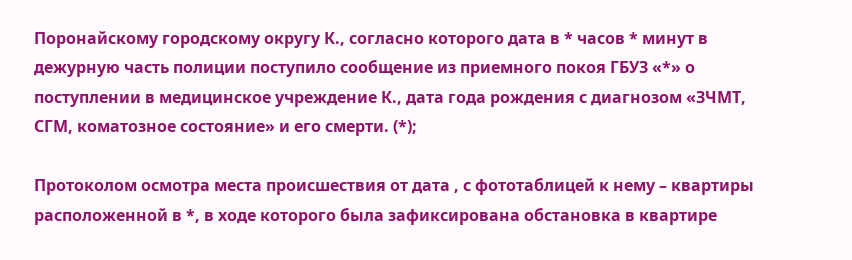Поронайскому городскому округу К., согласно которого дата в * часов * минут в дежурную часть полиции поступило сообщение из приемного покоя ГБУЗ «*» о поступлении в медицинское учреждение К., дата года рождения с диагнозом «ЗЧМТ, СГМ, коматозное состояние» и его смерти. (*);

Протоколом осмотра места происшествия от дата , с фототаблицей к нему – квартиры расположенной в *, в ходе которого была зафиксирована обстановка в квартире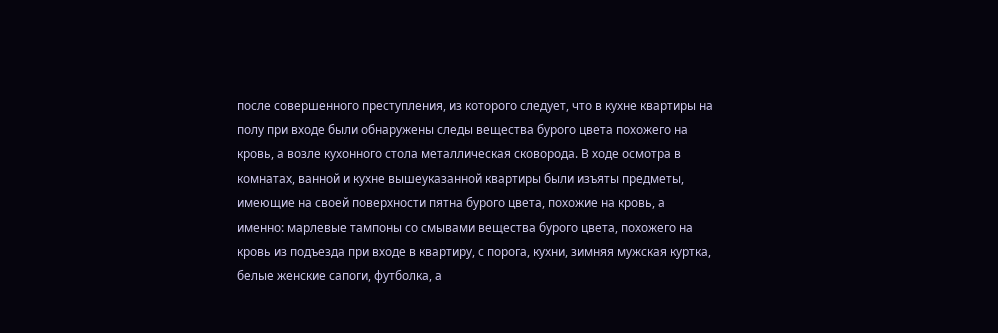после совершенного преступления, из которого следует, что в кухне квартиры на полу при входе были обнаружены следы вещества бурого цвета похожего на кровь, а возле кухонного стола металлическая сковорода. В ходе осмотра в комнатах, ванной и кухне вышеуказанной квартиры были изъяты предметы, имеющие на своей поверхности пятна бурого цвета, похожие на кровь, а именно: марлевые тампоны со смывами вещества бурого цвета, похожего на кровь из подъезда при входе в квартиру, с порога, кухни, зимняя мужская куртка, белые женские сапоги, футболка, а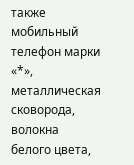также мобильный телефон марки «*», металлическая сковорода, волокна белого цвета,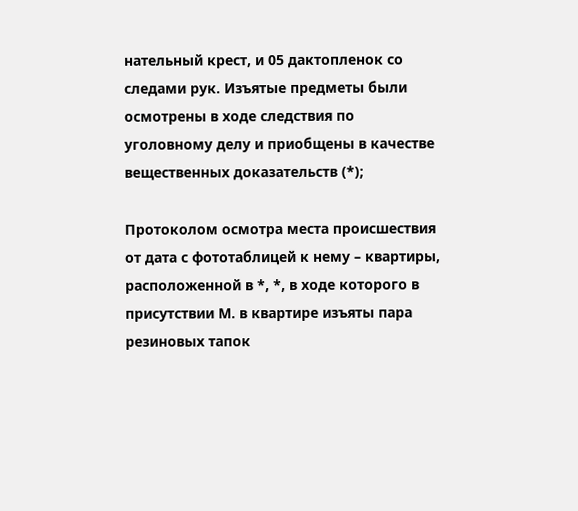нательный крест, и 05 дактопленок со следами рук. Изъятые предметы были осмотрены в ходе следствия по уголовному делу и приобщены в качестве вещественных доказательств (*);

Протоколом осмотра места происшествия от дата с фототаблицей к нему – квартиры, расположенной в *, *, в ходе которого в присутствии М. в квартире изъяты пара резиновых тапок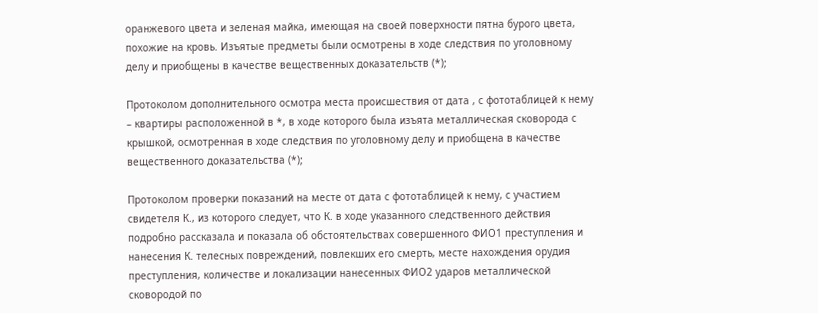оранжевого цвета и зеленая майка, имеющая на своей поверхности пятна бурого цвета, похожие на кровь. Изъятые предметы были осмотрены в ходе следствия по уголовному делу и приобщены в качестве вещественных доказательств (*);

Протоколом дополнительного осмотра места происшествия от дата , с фототаблицей к нему – квартиры расположенной в *, в ходе которого была изъята металлическая сковорода с крышкой, осмотренная в ходе следствия по уголовному делу и приобщена в качестве вещественного доказательства (*);

Протоколом проверки показаний на месте от дата с фототаблицей к нему, с участием свидетеля К., из которого следует, что К. в ходе указанного следственного действия подробно рассказала и показала об обстоятельствах совершенного ФИО1 преступления и нанесения К. телесных повреждений, повлекших его смерть, месте нахождения орудия преступления, количестве и локализации нанесенных ФИО2 ударов металлической сковородой по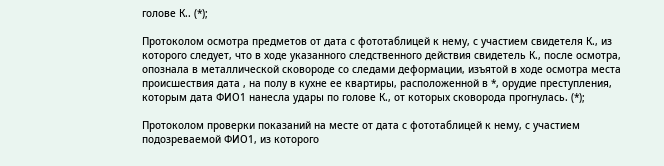голове К.. (*);

Протоколом осмотра предметов от дата с фототаблицей к нему, с участием свидетеля К., из которого следует, что в ходе указанного следственного действия свидетель К., после осмотра, опознала в металлической сковороде со следами деформации, изъятой в ходе осмотра места происшествия дата , на полу в кухне ее квартиры, расположенной в *, орудие преступления, которым дата ФИО1 нанесла удары по голове К., от которых сковорода прогнулась. (*);

Протоколом проверки показаний на месте от дата с фототаблицей к нему, с участием подозреваемой ФИО1, из которого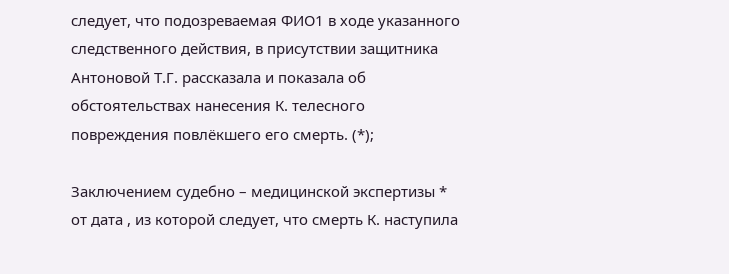следует, что подозреваемая ФИО1 в ходе указанного следственного действия, в присутствии защитника Антоновой Т.Г. рассказала и показала об обстоятельствах нанесения К. телесного повреждения повлёкшего его смерть. (*);

Заключением судебно – медицинской экспертизы * от дата , из которой следует, что смерть К. наступила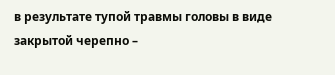в результате тупой травмы головы в виде закрытой черепно –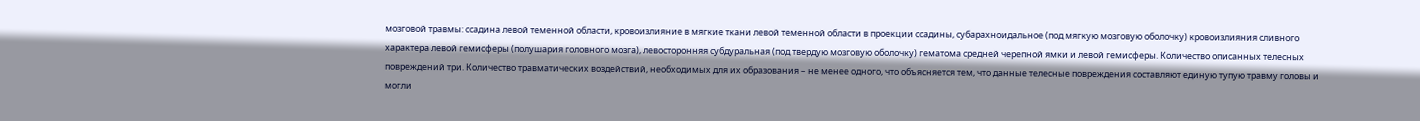мозговой травмы: ссадина левой теменной области, кровоизлияние в мягкие ткани левой теменной области в проекции ссадины, субарахноидальное (под мягкую мозговую оболочку) кровоизлияния сливного характера левой гемисферы (полушария головного мозга), левосторонняя субдуральная (под твердую мозговую оболочку) гематома средней черепной ямки и левой гемисферы. Количество описанных телесных повреждений три. Количество травматических воздействий, необходимых для их образования – не менее одного, что объясняется тем, что данные телесные повреждения составляют единую тупую травму головы и могли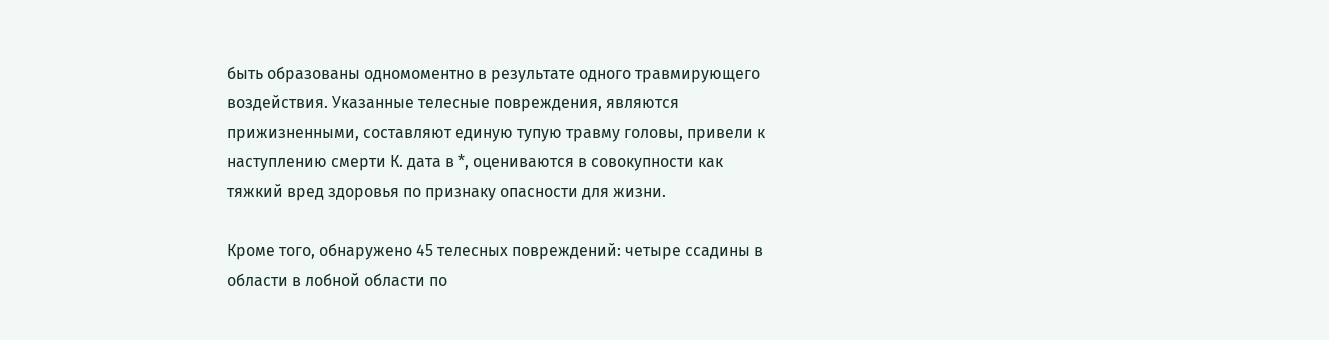быть образованы одномоментно в результате одного травмирующего воздействия. Указанные телесные повреждения, являются прижизненными, составляют единую тупую травму головы, привели к наступлению смерти К. дата в *, оцениваются в совокупности как тяжкий вред здоровья по признаку опасности для жизни.

Кроме того, обнаружено 45 телесных повреждений: четыре ссадины в области в лобной области по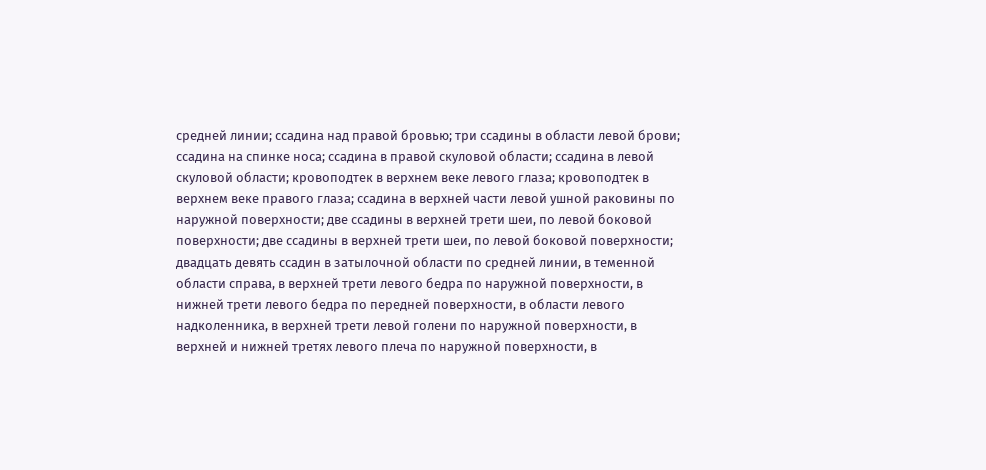средней линии; ссадина над правой бровью; три ссадины в области левой брови; ссадина на спинке носа; ссадина в правой скуловой области; ссадина в левой скуловой области; кровоподтек в верхнем веке левого глаза; кровоподтек в верхнем веке правого глаза; ссадина в верхней части левой ушной раковины по наружной поверхности; две ссадины в верхней трети шеи, по левой боковой поверхности; две ссадины в верхней трети шеи, по левой боковой поверхности; двадцать девять ссадин в затылочной области по средней линии, в теменной области справа, в верхней трети левого бедра по наружной поверхности, в нижней трети левого бедра по передней поверхности, в области левого надколенника, в верхней трети левой голени по наружной поверхности, в верхней и нижней третях левого плеча по наружной поверхности, в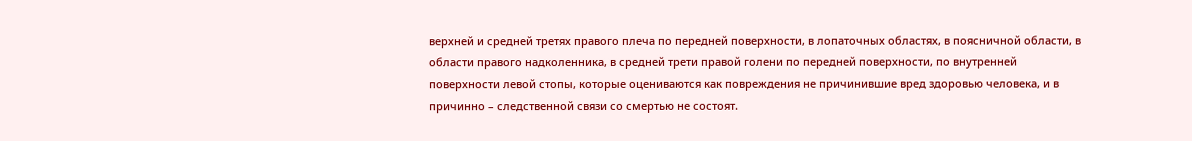верхней и средней третях правого плеча по передней поверхности, в лопаточных областях, в поясничной области, в области правого надколенника, в средней трети правой голени по передней поверхности, по внутренней поверхности левой стопы, которые оцениваются как повреждения не причинившие вред здоровью человека, и в причинно – следственной связи со смертью не состоят.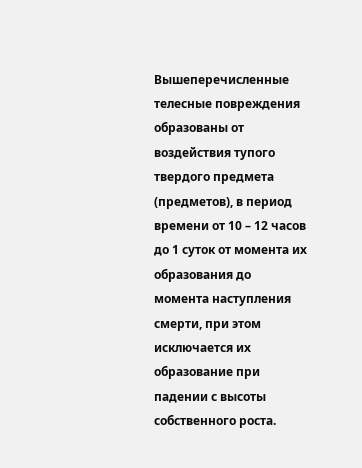Вышеперечисленные телесные повреждения образованы от воздействия тупого твердого предмета (предметов), в период времени от 10 – 12 часов до 1 суток от момента их образования до момента наступления смерти, при этом исключается их образование при падении с высоты собственного роста.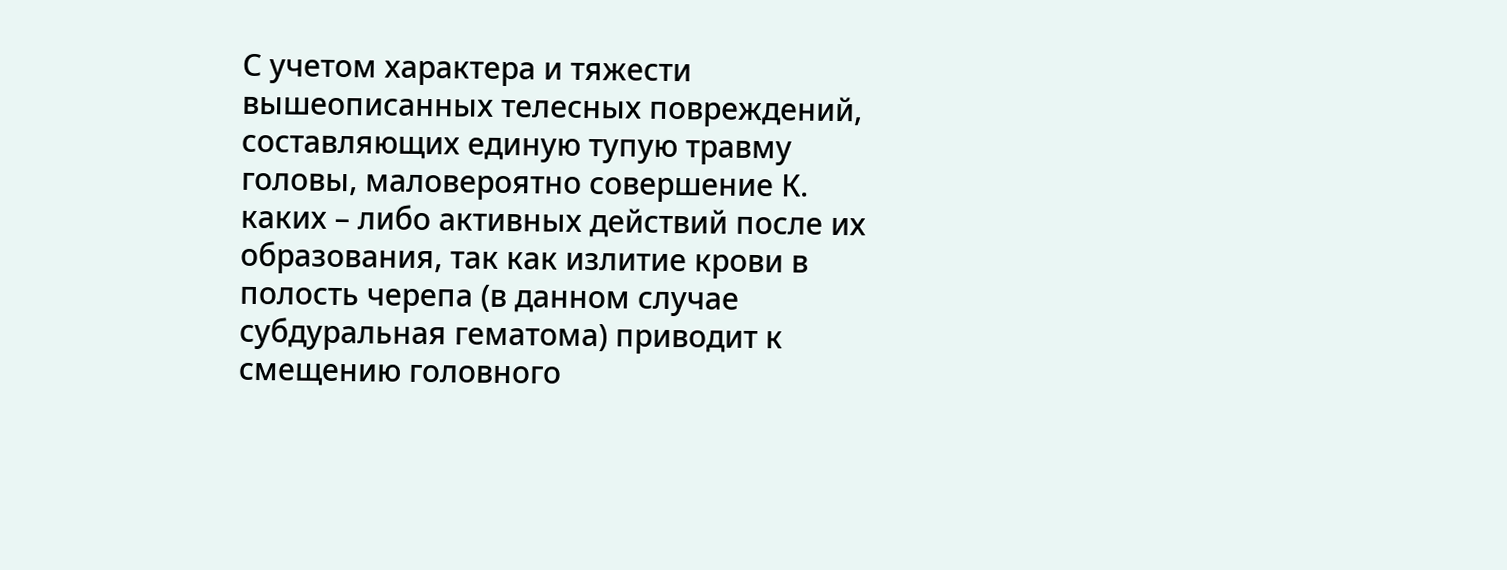С учетом характера и тяжести вышеописанных телесных повреждений, составляющих единую тупую травму головы, маловероятно совершение К. каких – либо активных действий после их образования, так как излитие крови в полость черепа (в данном случае субдуральная гематома) приводит к смещению головного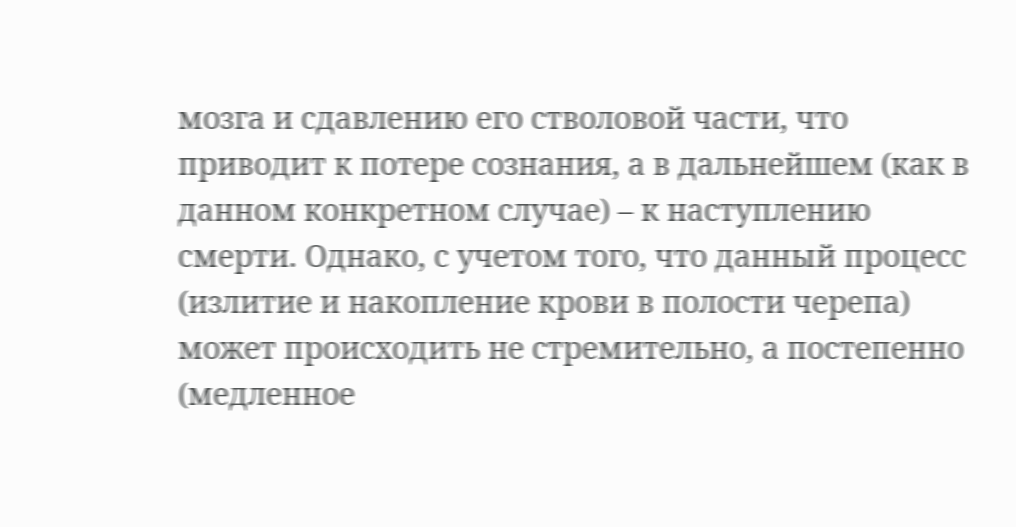мозга и сдавлению его стволовой части, что приводит к потере сознания, а в дальнейшем (как в данном конкретном случае) – к наступлению смерти. Однако, с учетом того, что данный процесс (излитие и накопление крови в полости черепа) может происходить не стремительно, а постепенно (медленное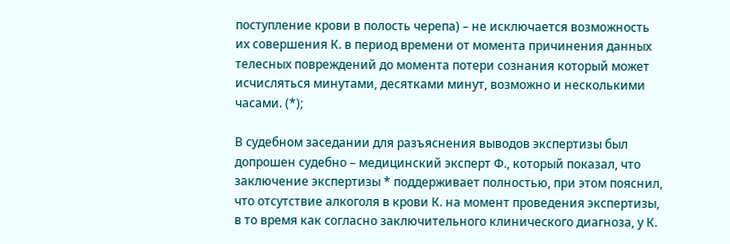поступление крови в полость черепа) – не исключается возможность их совершения К. в период времени от момента причинения данных телесных повреждений до момента потери сознания который может исчисляться минутами, десятками минут, возможно и несколькими часами. (*);

В судебном заседании для разъяснения выводов экспертизы был допрошен судебно – медицинский эксперт Ф., который показал, что заключение экспертизы * поддерживает полностью, при этом пояснил, что отсутствие алкоголя в крови К. на момент проведения экспертизы, в то время как согласно заключительного клинического диагноза, у К.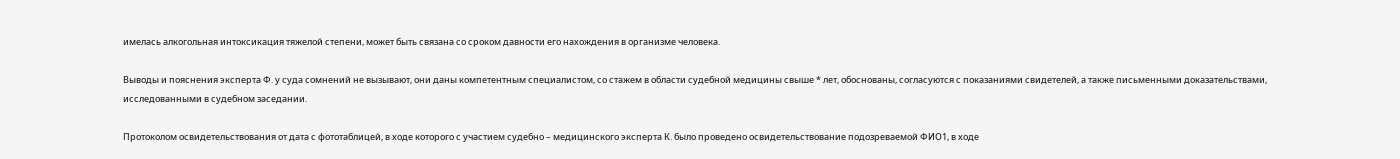имелась алкогольная интоксикация тяжелой степени, может быть связана со сроком давности его нахождения в организме человека.

Выводы и пояснения эксперта Ф. у суда сомнений не вызывают, они даны компетентным специалистом, со стажем в области судебной медицины свыше * лет, обоснованы, согласуются с показаниями свидетелей, а также письменными доказательствами, исследованными в судебном заседании.

Протоколом освидетельствования от дата с фототаблицей, в ходе которого с участием судебно – медицинского эксперта К. было проведено освидетельствование подозреваемой ФИО1, в ходе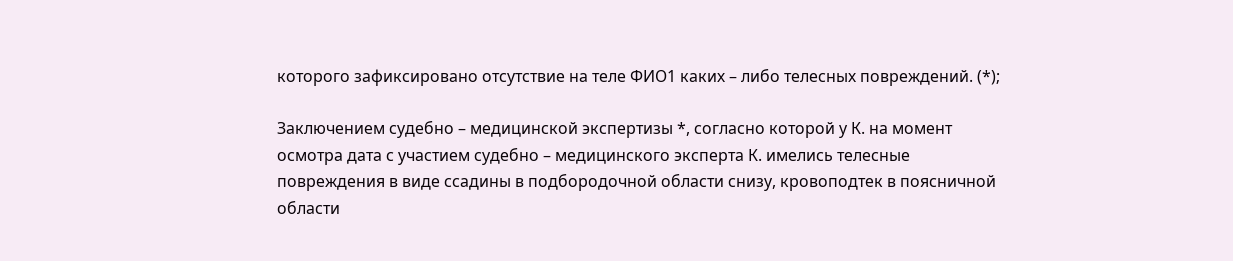которого зафиксировано отсутствие на теле ФИО1 каких – либо телесных повреждений. (*);

Заключением судебно – медицинской экспертизы *, согласно которой у К. на момент осмотра дата с участием судебно – медицинского эксперта К. имелись телесные повреждения в виде ссадины в подбородочной области снизу, кровоподтек в поясничной области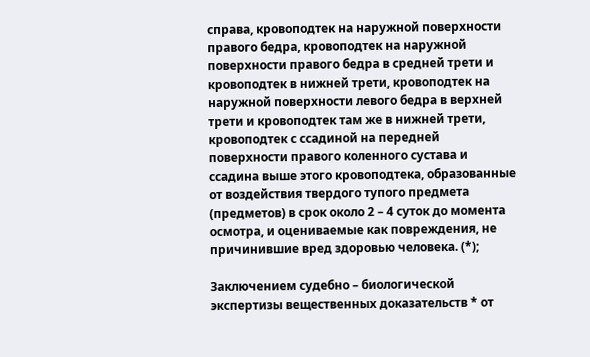справа, кровоподтек на наружной поверхности правого бедра, кровоподтек на наружной поверхности правого бедра в средней трети и кровоподтек в нижней трети, кровоподтек на наружной поверхности левого бедра в верхней трети и кровоподтек там же в нижней трети, кровоподтек с ссадиной на передней поверхности правого коленного сустава и ссадина выше этого кровоподтека, образованные от воздействия твердого тупого предмета (предметов) в срок около 2 – 4 суток до момента осмотра, и оцениваемые как повреждения, не причинившие вред здоровью человека. (*);

Заключением судебно – биологической экспертизы вещественных доказательств * от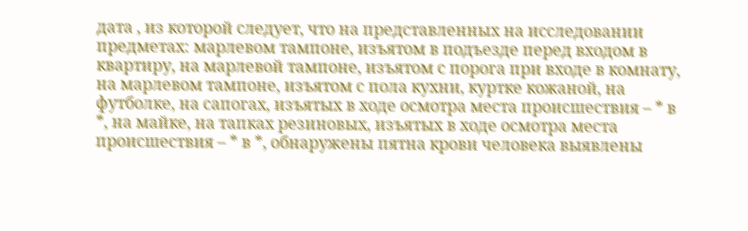дата , из которой следует, что на представленных на исследовании предметах: марлевом тампоне, изъятом в подъезде перед входом в квартиру, на марлевой тампоне, изъятом с порога при входе в комнату, на марлевом тампоне, изъятом с пола кухни, куртке кожаной, на футболке, на сапогах, изъятых в ходе осмотра места происшествия – * в *, на майке, на тапках резиновых, изъятых в ходе осмотра места происшествия – * в *, обнаружены пятна крови человека выявлены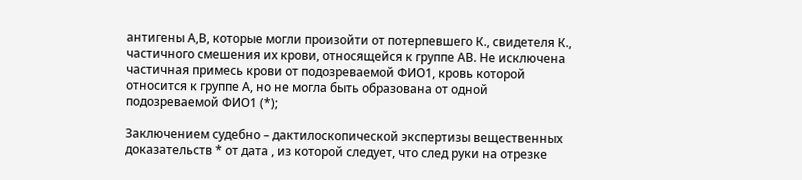антигены А,В, которые могли произойти от потерпевшего К., свидетеля К., частичного смешения их крови, относящейся к группе АВ. Не исключена частичная примесь крови от подозреваемой ФИО1, кровь которой относится к группе А, но не могла быть образована от одной подозреваемой ФИО1 (*);

Заключением судебно – дактилоскопической экспертизы вещественных доказательств * от дата , из которой следует, что след руки на отрезке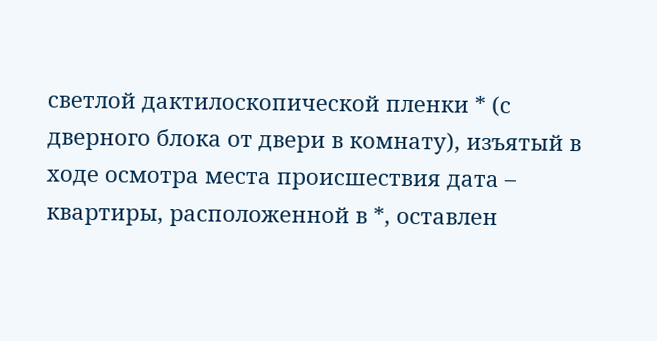светлой дактилоскопической пленки * (с дверного блока от двери в комнату), изъятый в ходе осмотра места происшествия дата – квартиры, расположенной в *, оставлен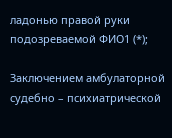ладонью правой руки подозреваемой ФИО1 (*);

Заключением амбулаторной судебно – психиатрической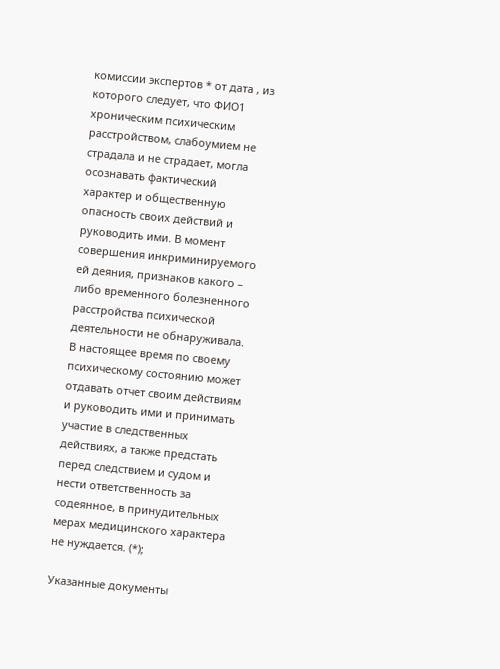комиссии экспертов * от дата , из которого следует, что ФИО1 хроническим психическим расстройством, слабоумием не страдала и не страдает, могла осознавать фактический характер и общественную опасность своих действий и руководить ими. В момент совершения инкриминируемого ей деяния, признаков какого – либо временного болезненного расстройства психической деятельности не обнаруживала. В настоящее время по своему психическому состоянию может отдавать отчет своим действиям и руководить ими и принимать участие в следственных действиях, а также предстать перед следствием и судом и нести ответственность за содеянное, в принудительных мерах медицинского характера не нуждается. (*);

Указанные документы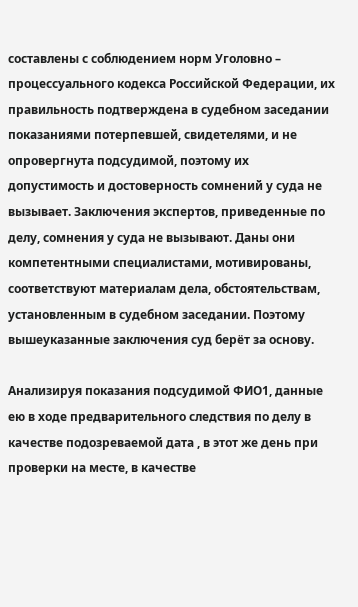составлены с соблюдением норм Уголовно – процессуального кодекса Российской Федерации, их правильность подтверждена в судебном заседании показаниями потерпевшей, свидетелями, и не опровергнута подсудимой, поэтому их допустимость и достоверность сомнений у суда не вызывает. Заключения экспертов, приведенные по делу, сомнения у суда не вызывают. Даны они компетентными специалистами, мотивированы, соответствуют материалам дела, обстоятельствам, установленным в судебном заседании. Поэтому вышеуказанные заключения суд берёт за основу.

Анализируя показания подсудимой ФИО1, данные ею в ходе предварительного следствия по делу в качестве подозреваемой дата , в этот же день при проверки на месте, в качестве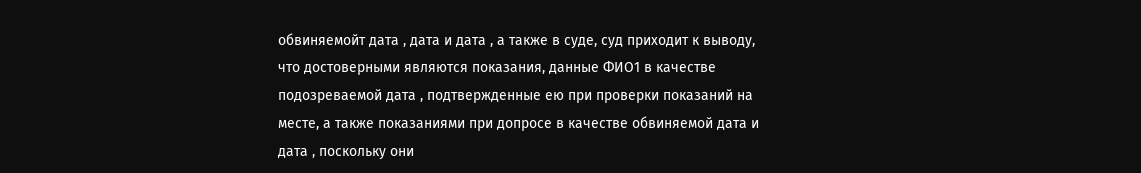обвиняемойт дата , дата и дата , а также в суде, суд приходит к выводу, что достоверными являются показания, данные ФИО1 в качестве подозреваемой дата , подтвержденные ею при проверки показаний на месте, а также показаниями при допросе в качестве обвиняемой дата и дата , поскольку они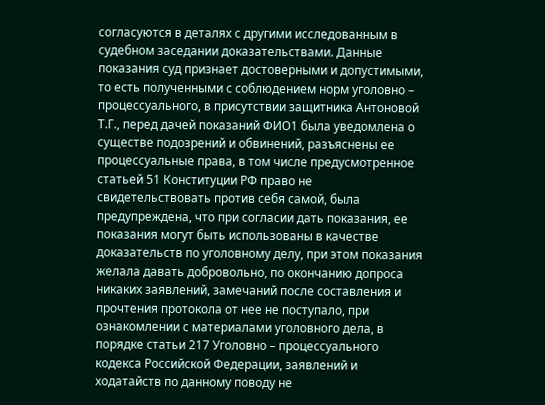согласуются в деталях с другими исследованным в судебном заседании доказательствами. Данные показания суд признает достоверными и допустимыми, то есть полученными с соблюдением норм уголовно – процессуального, в присутствии защитника Антоновой Т.Г., перед дачей показаний ФИО1 была уведомлена о существе подозрений и обвинений, разъяснены ее процессуальные права, в том числе предусмотренное статьей 51 Конституции РФ право не свидетельствовать против себя самой, была предупреждена, что при согласии дать показания, ее показания могут быть использованы в качестве доказательств по уголовному делу, при этом показания желала давать добровольно, по окончанию допроса никаких заявлений, замечаний после составления и прочтения протокола от нее не поступало, при ознакомлении с материалами уголовного дела, в порядке статьи 217 Уголовно – процессуального кодекса Российской Федерации, заявлений и ходатайств по данному поводу не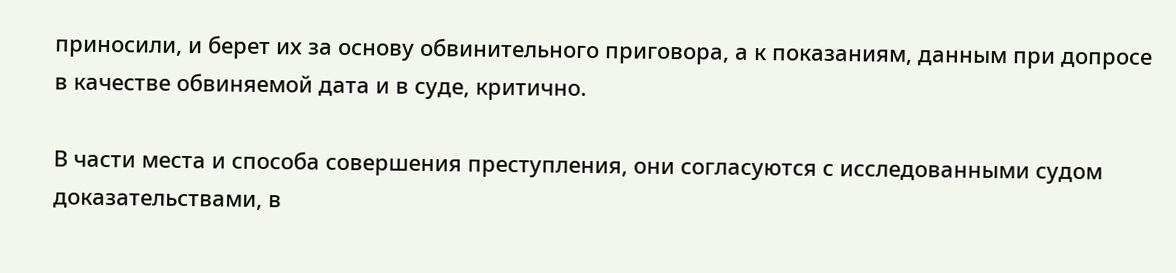приносили, и берет их за основу обвинительного приговора, а к показаниям, данным при допросе в качестве обвиняемой дата и в суде, критично.

В части места и способа совершения преступления, они согласуются с исследованными судом доказательствами, в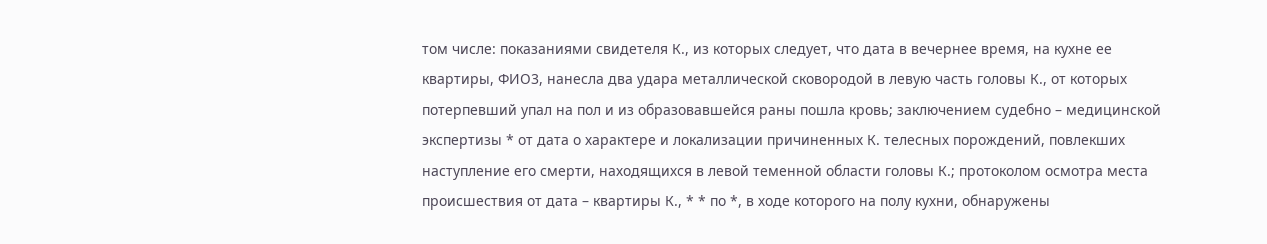том числе: показаниями свидетеля К., из которых следует, что дата в вечернее время, на кухне ее квартиры, ФИО3, нанесла два удара металлической сковородой в левую часть головы К., от которых потерпевший упал на пол и из образовавшейся раны пошла кровь; заключением судебно – медицинской экспертизы * от дата о характере и локализации причиненных К. телесных порождений, повлекших наступление его смерти, находящихся в левой теменной области головы К.; протоколом осмотра места происшествия от дата – квартиры К., * * по *, в ходе которого на полу кухни, обнаружены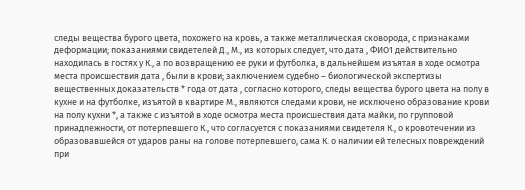следы вещества бурого цвета, похожего на кровь, а также металлическая сковорода, с признаками деформации; показаниями свидетелей Д., М., из которых следует, что дата , ФИО1 действительно находилась в гостях у К., а по возвращению ее руки и футболка, в дальнейшем изъятая в ходе осмотра места происшествия дата , были в крови; заключением судебно – биологической экспертизы вещественных доказательств * года от дата , согласно которого, следы вещества бурого цвета на полу в кухне и на футболке, изъятой в квартире М., являются следами крови, не исключено образование крови на полу кухни *, а также с изъятой в ходе осмотра места происшествия дата майки, по групповой принадлежности, от потерпевшего К., что согласуется с показаниями свидетеля К., о кровотечении из образовавшейся от ударов раны на голове потерпевшего, сама К. о наличии ей телесных повреждений при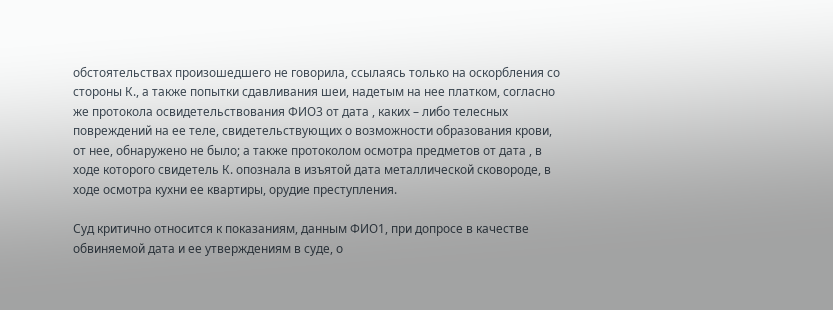обстоятельствах произошедшего не говорила, ссылаясь только на оскорбления со стороны К., а также попытки сдавливания шеи, надетым на нее платком, согласно же протокола освидетельствования ФИО3 от дата , каких – либо телесных повреждений на ее теле, свидетельствующих о возможности образования крови, от нее, обнаружено не было; а также протоколом осмотра предметов от дата , в ходе которого свидетель К. опознала в изъятой дата металлической сковороде, в ходе осмотра кухни ее квартиры, орудие преступления.

Суд критично относится к показаниям, данным ФИО1, при допросе в качестве обвиняемой дата и ее утверждениям в суде, о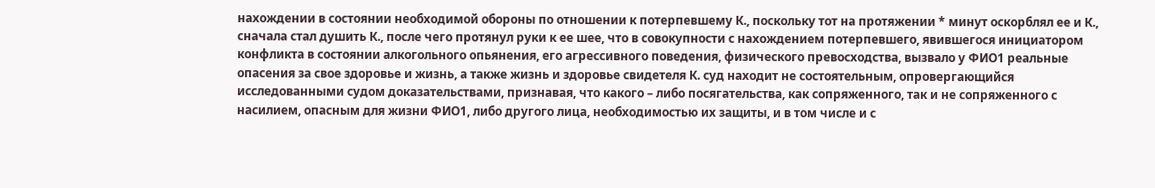нахождении в состоянии необходимой обороны по отношении к потерпевшему К., поскольку тот на протяжении * минут оскорблял ее и К., сначала стал душить К., после чего протянул руки к ее шее, что в совокупности с нахождением потерпевшего, явившегося инициатором конфликта в состоянии алкогольного опьянения, его агрессивного поведения, физического превосходства, вызвало у ФИО1 реальные опасения за свое здоровье и жизнь, а также жизнь и здоровье свидетеля К. суд находит не состоятельным, опровергающийся исследованными судом доказательствами, признавая, что какого – либо посягательства, как сопряженного, так и не сопряженного с насилием, опасным для жизни ФИО1, либо другого лица, необходимостью их защиты, и в том числе и с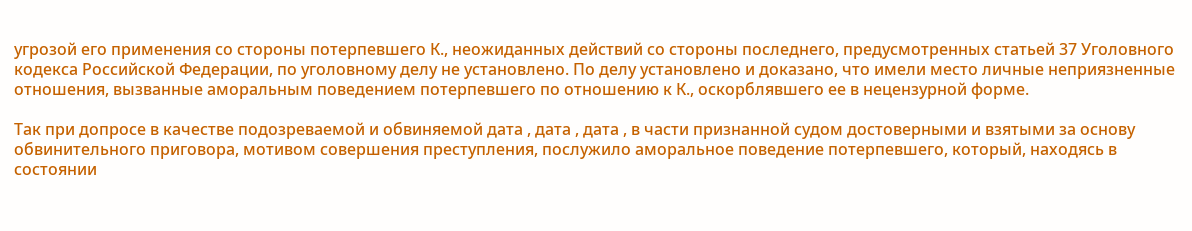угрозой его применения со стороны потерпевшего К., неожиданных действий со стороны последнего, предусмотренных статьей 37 Уголовного кодекса Российской Федерации, по уголовному делу не установлено. По делу установлено и доказано, что имели место личные неприязненные отношения, вызванные аморальным поведением потерпевшего по отношению к К., оскорблявшего ее в нецензурной форме.

Так при допросе в качестве подозреваемой и обвиняемой дата , дата , дата , в части признанной судом достоверными и взятыми за основу обвинительного приговора, мотивом совершения преступления, послужило аморальное поведение потерпевшего, который, находясь в состоянии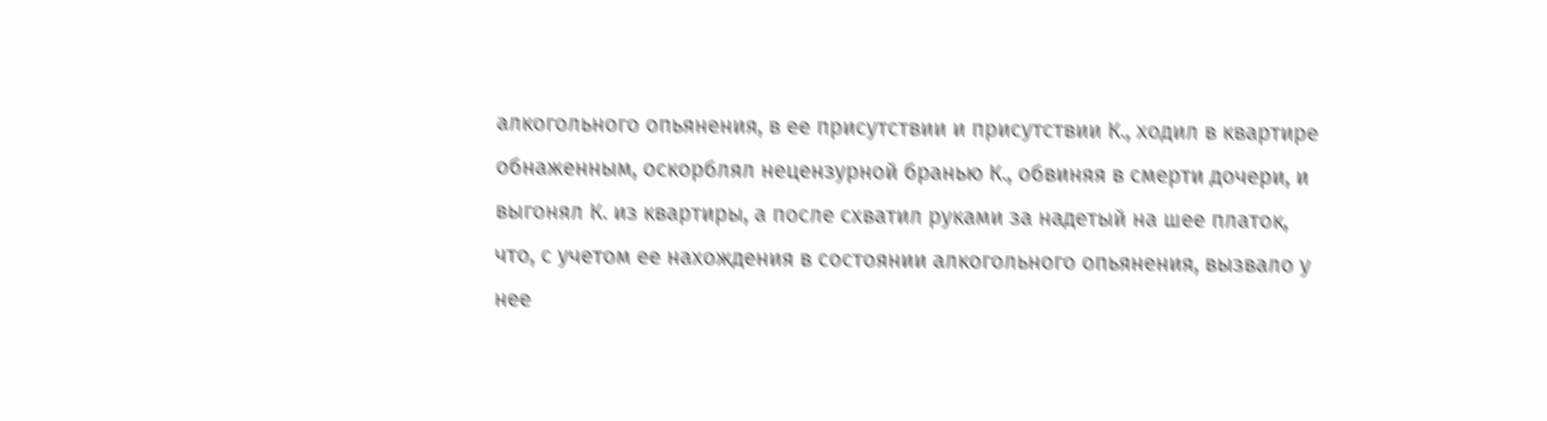алкогольного опьянения, в ее присутствии и присутствии К., ходил в квартире обнаженным, оскорблял нецензурной бранью К., обвиняя в смерти дочери, и выгонял К. из квартиры, а после схватил руками за надетый на шее платок, что, с учетом ее нахождения в состоянии алкогольного опьянения, вызвало у нее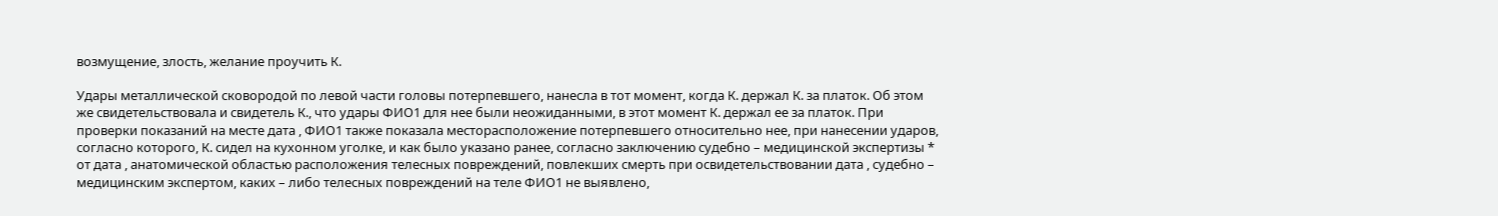возмущение, злость, желание проучить К.

Удары металлической сковородой по левой части головы потерпевшего, нанесла в тот момент, когда К. держал К. за платок. Об этом же свидетельствовала и свидетель К., что удары ФИО1 для нее были неожиданными, в этот момент К. держал ее за платок. При проверки показаний на месте дата , ФИО1 также показала месторасположение потерпевшего относительно нее, при нанесении ударов, согласно которого, К. сидел на кухонном уголке, и как было указано ранее, согласно заключению судебно – медицинской экспертизы * от дата , анатомической областью расположения телесных повреждений, повлекших смерть при освидетельствовании дата , судебно – медицинским экспертом, каких – либо телесных повреждений на теле ФИО1 не выявлено,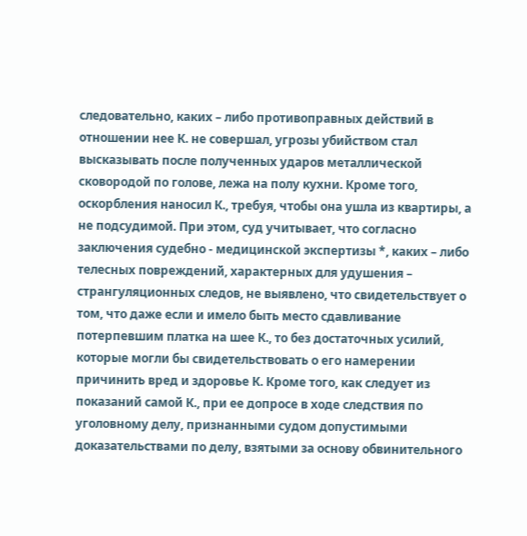следовательно, каких – либо противоправных действий в отношении нее К. не совершал, угрозы убийством стал высказывать после полученных ударов металлической сковородой по голове, лежа на полу кухни. Кроме того, оскорбления наносил К., требуя, чтобы она ушла из квартиры, а не подсудимой. При этом, суд учитывает, что согласно заключения судебно - медицинской экспертизы *, каких – либо телесных повреждений, характерных для удушения – странгуляционных следов, не выявлено, что свидетельствует о том, что даже если и имело быть место сдавливание потерпевшим платка на шее К., то без достаточных усилий, которые могли бы свидетельствовать о его намерении причинить вред и здоровье К. Кроме того, как следует из показаний самой К., при ее допросе в ходе следствия по уголовному делу, признанными судом допустимыми доказательствами по делу, взятыми за основу обвинительного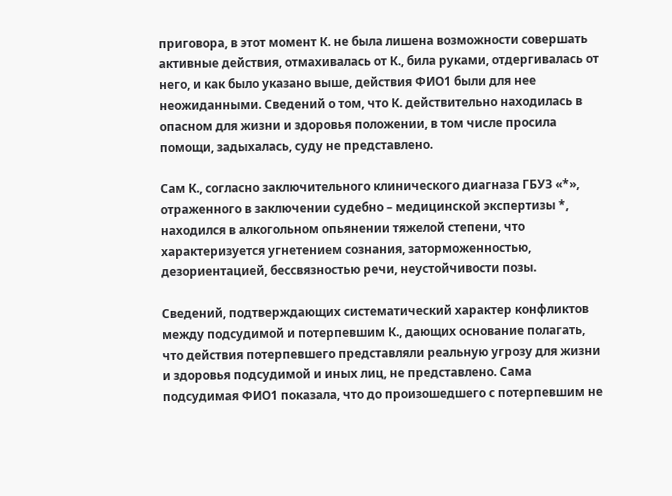приговора, в этот момент К. не была лишена возможности совершать активные действия, отмахивалась от К., била руками, отдергивалась от него, и как было указано выше, действия ФИО1 были для нее неожиданными. Сведений о том, что К. действительно находилась в опасном для жизни и здоровья положении, в том числе просила помощи, задыхалась, суду не представлено.

Сам К., согласно заключительного клинического диагназа ГБУЗ «*», отраженного в заключении судебно – медицинской экспертизы *, находился в алкогольном опьянении тяжелой степени, что характеризуется угнетением сознания, заторможенностью, дезориентацией, бессвязностью речи, неустойчивости позы.

Сведений, подтверждающих систематический характер конфликтов между подсудимой и потерпевшим К., дающих основание полагать, что действия потерпевшего представляли реальную угрозу для жизни и здоровья подсудимой и иных лиц, не представлено. Сама подсудимая ФИО1 показала, что до произошедшего с потерпевшим не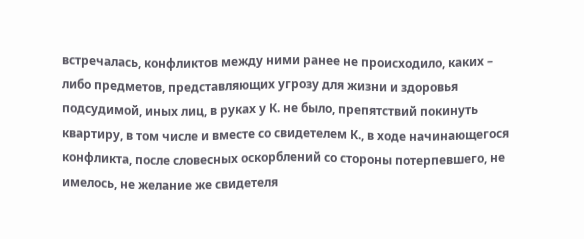встречалась, конфликтов между ними ранее не происходило, каких – либо предметов, представляющих угрозу для жизни и здоровья подсудимой, иных лиц, в руках у К. не было, препятствий покинуть квартиру, в том числе и вместе со свидетелем К., в ходе начинающегося конфликта, после словесных оскорблений со стороны потерпевшего, не имелось, не желание же свидетеля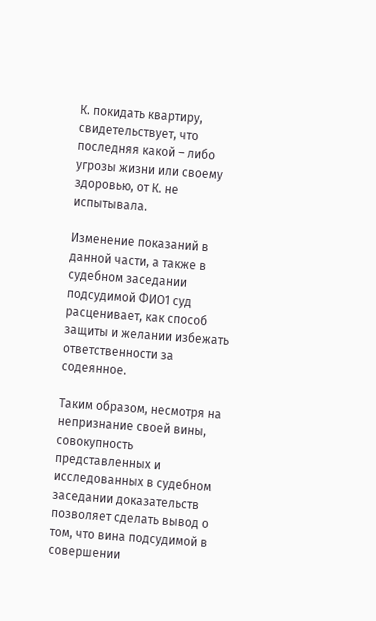К. покидать квартиру, свидетельствует, что последняя какой – либо угрозы жизни или своему здоровью, от К. не испытывала.

Изменение показаний в данной части, а также в судебном заседании подсудимой ФИО1 суд расценивает, как способ защиты и желании избежать ответственности за содеянное.

Таким образом, несмотря на непризнание своей вины, совокупность представленных и исследованных в судебном заседании доказательств позволяет сделать вывод о том, что вина подсудимой в совершении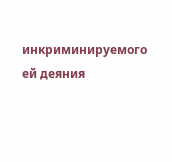инкриминируемого ей деяния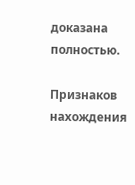доказана полностью.

Признаков нахождения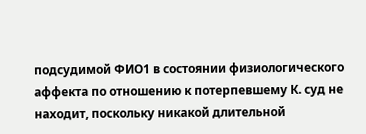подсудимой ФИО1 в состоянии физиологического аффекта по отношению к потерпевшему К. суд не находит, поскольку никакой длительной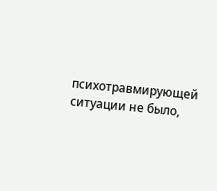психотравмирующей ситуации не было,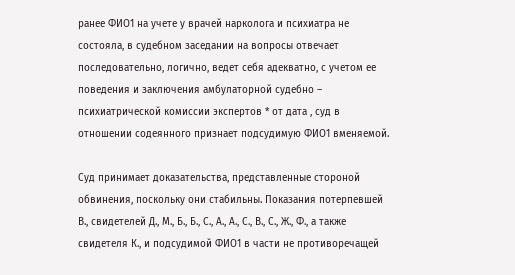ранее ФИО1 на учете у врачей нарколога и психиатра не состояла, в судебном заседании на вопросы отвечает последовательно, логично, ведет себя адекватно, с учетом ее поведения и заключения амбулаторной судебно – психиатрической комиссии экспертов * от дата , суд в отношении содеянного признает подсудимую ФИО1 вменяемой.

Суд принимает доказательства, представленные стороной обвинения, поскольку они стабильны. Показания потерпевшей В., свидетелей Д., М., Б., Б., С., А., А., С., В., С., Ж., Ф., а также свидетеля К., и подсудимой ФИО1 в части не противоречащей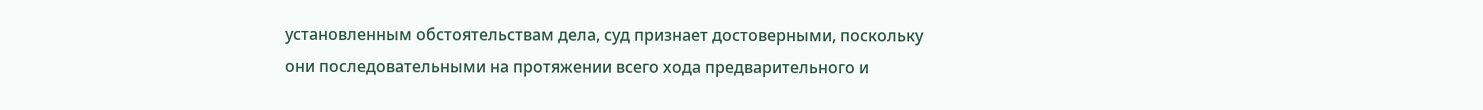установленным обстоятельствам дела, суд признает достоверными, поскольку они последовательными на протяжении всего хода предварительного и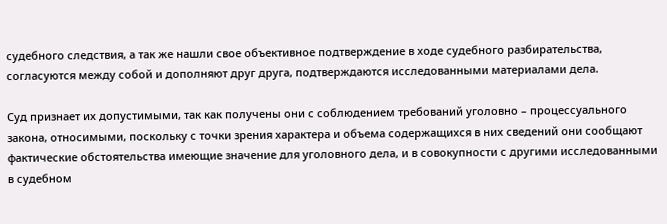судебного следствия, а так же нашли свое объективное подтверждение в ходе судебного разбирательства, согласуются между собой и дополняют друг друга, подтверждаются исследованными материалами дела.

Суд признает их допустимыми, так как получены они с соблюдением требований уголовно – процессуального закона, относимыми, поскольку с точки зрения характера и объема содержащихся в них сведений они сообщают фактические обстоятельства имеющие значение для уголовного дела, и в совокупности с другими исследованными в судебном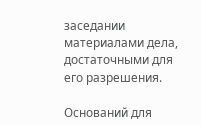заседании материалами дела, достаточными для его разрешения.

Оснований для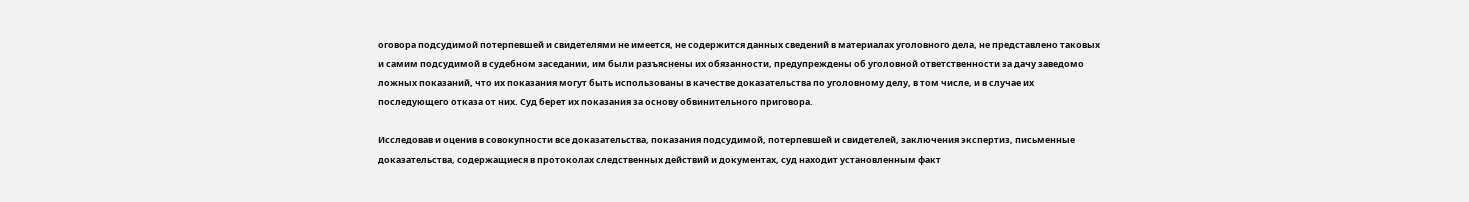оговора подсудимой потерпевшей и свидетелями не имеется, не содержится данных сведений в материалах уголовного дела, не представлено таковых и самим подсудимой в судебном заседании, им были разъяснены их обязанности, предупреждены об уголовной ответственности за дачу заведомо ложных показаний, что их показания могут быть использованы в качестве доказательства по уголовному делу, в том числе, и в случае их последующего отказа от них. Суд берет их показания за основу обвинительного приговора.

Исследовав и оценив в совокупности все доказательства, показания подсудимой, потерпевшей и свидетелей, заключения экспертиз, письменные доказательства, содержащиеся в протоколах следственных действий и документах, суд находит установленным факт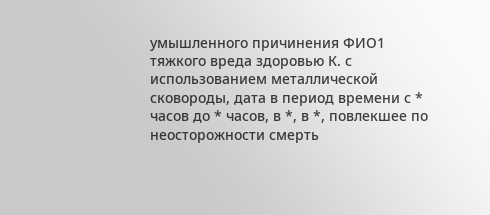умышленного причинения ФИО1 тяжкого вреда здоровью К. с использованием металлической сковороды, дата в период времени с * часов до * часов, в *, в *, повлекшее по неосторожности смерть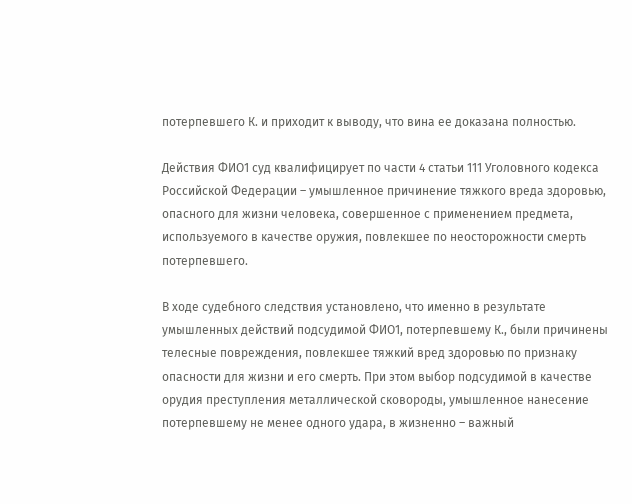потерпевшего К. и приходит к выводу, что вина ее доказана полностью.

Действия ФИО1 суд квалифицирует по части 4 статьи 111 Уголовного кодекса Российской Федерации – умышленное причинение тяжкого вреда здоровью, опасного для жизни человека, совершенное с применением предмета, используемого в качестве оружия, повлекшее по неосторожности смерть потерпевшего.

В ходе судебного следствия установлено, что именно в результате умышленных действий подсудимой ФИО1, потерпевшему К., были причинены телесные повреждения, повлекшее тяжкий вред здоровью по признаку опасности для жизни и его смерть. При этом выбор подсудимой в качестве орудия преступления металлической сковороды, умышленное нанесение потерпевшему не менее одного удара, в жизненно – важный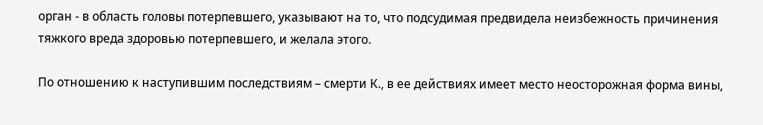орган - в область головы потерпевшего, указывают на то, что подсудимая предвидела неизбежность причинения тяжкого вреда здоровью потерпевшего, и желала этого.

По отношению к наступившим последствиям – смерти К., в ее действиях имеет место неосторожная форма вины,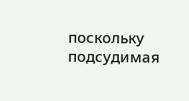поскольку подсудимая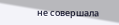не совершала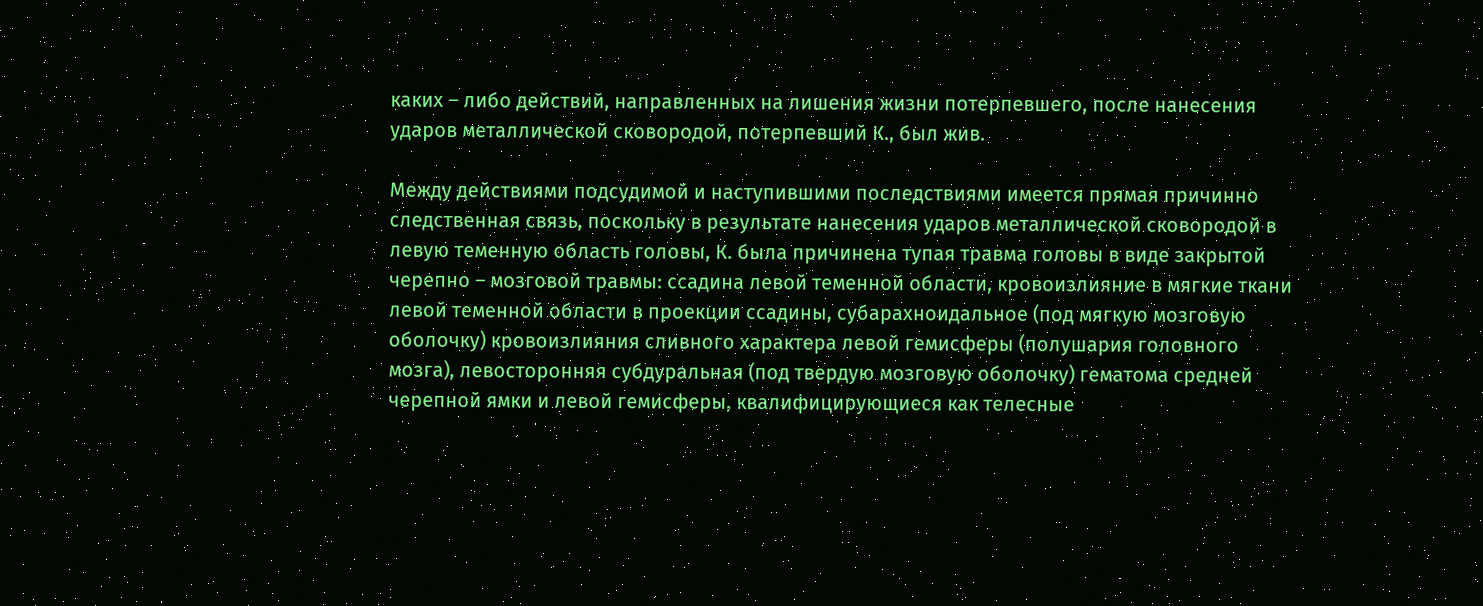каких – либо действий, направленных на лишения жизни потерпевшего, после нанесения ударов металлической сковородой, потерпевший К., был жив.

Между действиями подсудимой и наступившими последствиями имеется прямая причинно следственная связь, поскольку в результате нанесения ударов металлической сковородой в левую теменную область головы, К. была причинена тупая травма головы в виде закрытой черепно – мозговой травмы: ссадина левой теменной области, кровоизлияние в мягкие ткани левой теменной области в проекции ссадины, субарахноидальное (под мягкую мозговую оболочку) кровоизлияния сливного характера левой гемисферы (полушария головного мозга), левосторонняя субдуральная (под твердую мозговую оболочку) гематома средней черепной ямки и левой гемисферы, квалифицирующиеся как телесные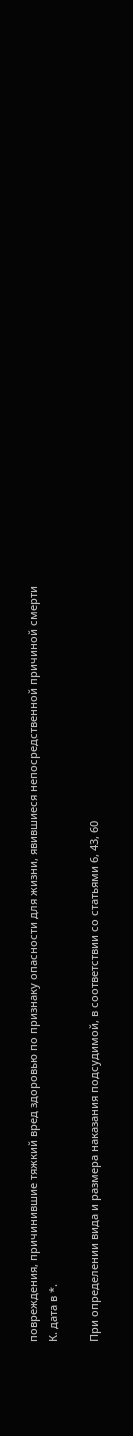повреждения, причинившие тяжкий вред здоровью по признаку опасности для жизни, явившиеся непосредственной причиной смерти К. дата в *.

При определении вида и размера наказания подсудимой, в соответствии со статьями 6, 43, 60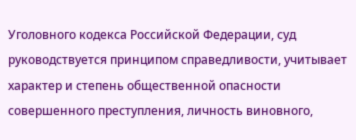Уголовного кодекса Российской Федерации, суд руководствуется принципом справедливости, учитывает характер и степень общественной опасности совершенного преступления, личность виновного,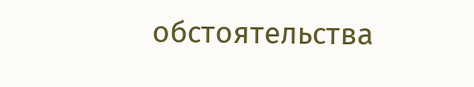обстоятельства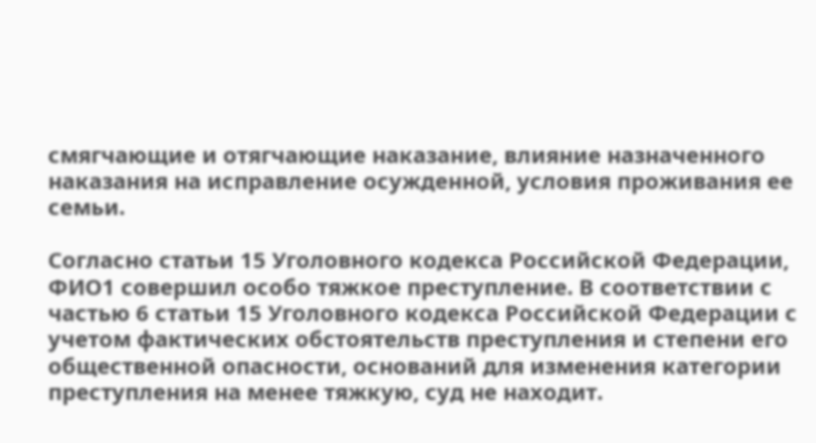смягчающие и отягчающие наказание, влияние назначенного наказания на исправление осужденной, условия проживания ее семьи.

Согласно статьи 15 Уголовного кодекса Российской Федерации, ФИО1 совершил особо тяжкое преступление. В соответствии с частью 6 статьи 15 Уголовного кодекса Российской Федерации с учетом фактических обстоятельств преступления и степени его общественной опасности, оснований для изменения категории преступления на менее тяжкую, суд не находит.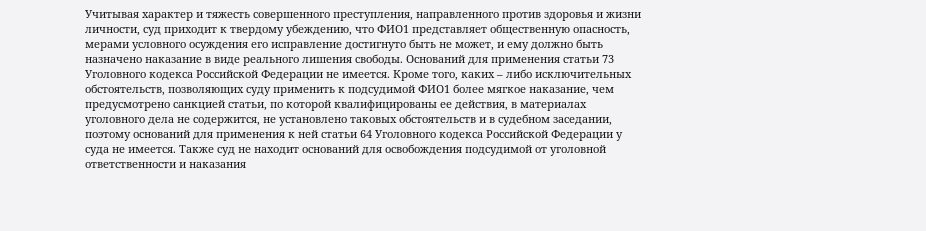Учитывая характер и тяжесть совершенного преступления, направленного против здоровья и жизни личности, суд приходит к твердому убеждению, что ФИО1 представляет общественную опасность, мерами условного осуждения его исправление достигнуто быть не может, и ему должно быть назначено наказание в виде реального лишения свободы. Оснований для применения статьи 73 Уголовного кодекса Российской Федерации не имеется. Кроме того, каких – либо исключительных обстоятельств, позволяющих суду применить к подсудимой ФИО1 более мягкое наказание, чем предусмотрено санкцией статьи, по которой квалифицированы ее действия, в материалах уголовного дела не содержится, не установлено таковых обстоятельств и в судебном заседании, поэтому оснований для применения к ней статьи 64 Уголовного кодекса Российской Федерации у суда не имеется. Также суд не находит оснований для освобождения подсудимой от уголовной ответственности и наказания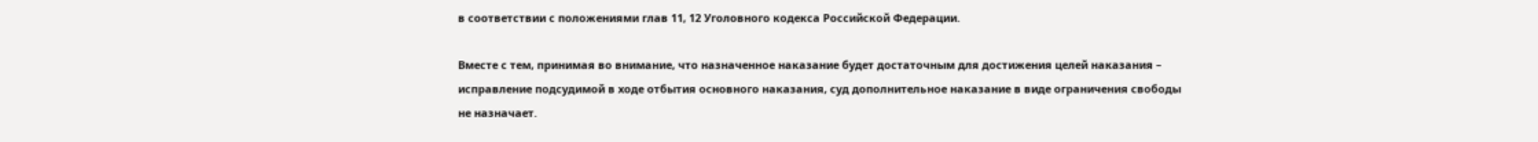в соответствии с положениями глав 11, 12 Уголовного кодекса Российской Федерации.

Вместе с тем, принимая во внимание, что назначенное наказание будет достаточным для достижения целей наказания – исправление подсудимой в ходе отбытия основного наказания, суд дополнительное наказание в виде ограничения свободы не назначает.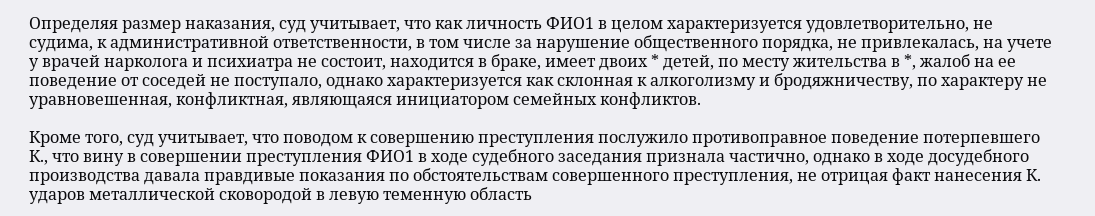Определяя размер наказания, суд учитывает, что как личность ФИО1 в целом характеризуется удовлетворительно, не судима, к административной ответственности, в том числе за нарушение общественного порядка, не привлекалась, на учете у врачей нарколога и психиатра не состоит, находится в браке, имеет двоих * детей, по месту жительства в *, жалоб на ее поведение от соседей не поступало, однако характеризуется как склонная к алкоголизму и бродяжничеству, по характеру не уравновешенная, конфликтная, являющаяся инициатором семейных конфликтов.

Кроме того, суд учитывает, что поводом к совершению преступления послужило противоправное поведение потерпевшего К., что вину в совершении преступления ФИО1 в ходе судебного заседания признала частично, однако в ходе досудебного производства давала правдивые показания по обстоятельствам совершенного преступления, не отрицая факт нанесения К. ударов металлической сковородой в левую теменную область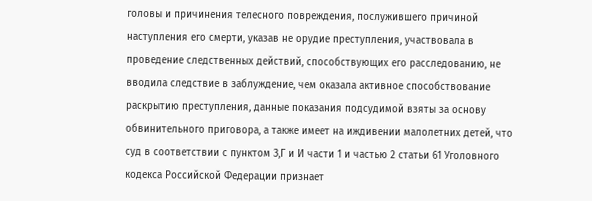головы и причинения телесного повреждения, послужившего причиной наступления его смерти, указав не орудие преступления, участвовала в проведение следственных действий, способствующих его расследованию, не вводила следствие в заблуждение, чем оказала активное способствование раскрытию преступления, данные показания подсудимой взяты за основу обвинительного приговора, а также имеет на иждивении малолетних детей, что суд в соответствии с пунктом З,Г и И части 1 и частью 2 статьи 61 Уголовного кодекса Российской Федерации признает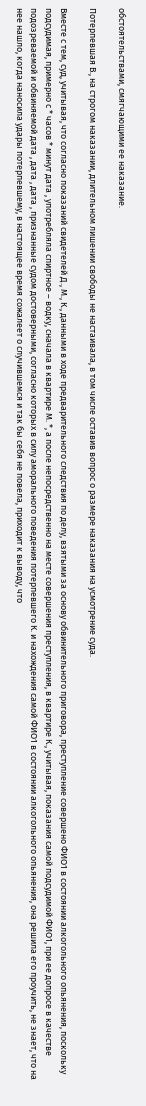обстоятельствами, смягчающими ее наказание.

Потерпевшая В., на строгом наказании, длительном лишении свободы не настаивала, в том числе оставив вопрос о размере наказания на усмотрение суда.

Вместе с тем, суд, учитывая, что согласно показаний свидетелей Д., М., К., данными в ходе предварительного следствия по делу, взятыми за основу обвинительного приговора, преступление совершено ФИО1 в состоянии алкогольного опьянения, поскольку подсудимая, примерно с * часов * минут дата , употребляла спиртное – водку, сначала в квартире М. *, а после непосредственно на месте совершения преступления, в квартире К., учитывая, показания самой подсудимой ФИО1, при ее допросе в качестве подозреваемой и обвиняемой дата , дата , дата , признанные судом достоверными, согласно которых в силу аморального поведения потерпевшего К. и нахождения самой ФИО1 в состоянии алкогольного опьянения, она решила его проучить, не знает, что на нее нашло, когда наносила удары потерпевшему, в настоящее время сожалеет о случившемся и так бы себя не повела, приходит к выводу, что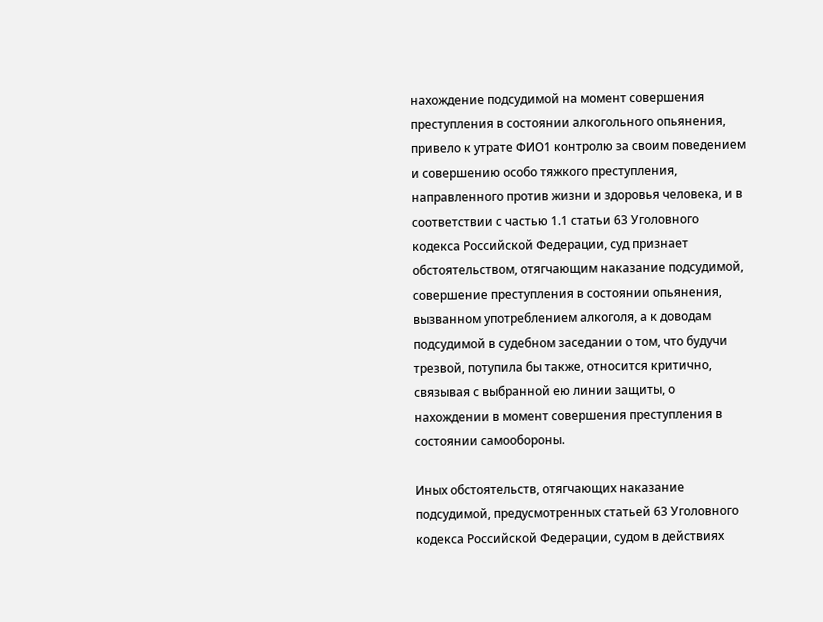нахождение подсудимой на момент совершения преступления в состоянии алкогольного опьянения, привело к утрате ФИО1 контролю за своим поведением и совершению особо тяжкого преступления, направленного против жизни и здоровья человека, и в соответствии с частью 1.1 статьи 63 Уголовного кодекса Российской Федерации, суд признает обстоятельством, отягчающим наказание подсудимой, совершение преступления в состоянии опьянения, вызванном употреблением алкоголя, а к доводам подсудимой в судебном заседании о том, что будучи трезвой, потупила бы также, относится критично, связывая с выбранной ею линии защиты, о нахождении в момент совершения преступления в состоянии самообороны.

Иных обстоятельств, отягчающих наказание подсудимой, предусмотренных статьей 63 Уголовного кодекса Российской Федерации, судом в действиях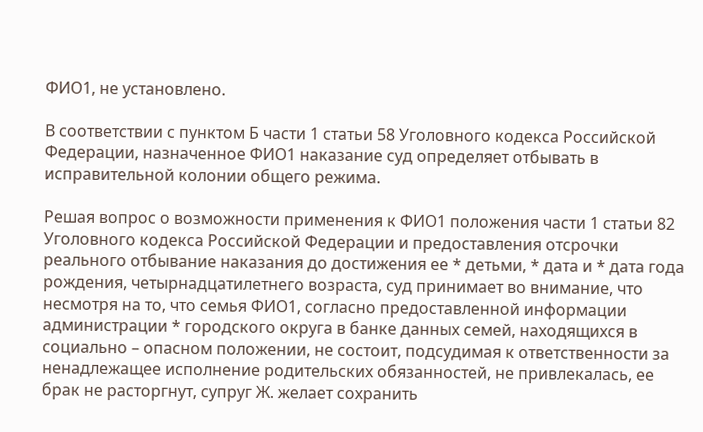ФИО1, не установлено.

В соответствии с пунктом Б части 1 статьи 58 Уголовного кодекса Российской Федерации, назначенное ФИО1 наказание суд определяет отбывать в исправительной колонии общего режима.

Решая вопрос о возможности применения к ФИО1 положения части 1 статьи 82 Уголовного кодекса Российской Федерации и предоставления отсрочки реального отбывание наказания до достижения ее * детьми, * дата и * дата года рождения, четырнадцатилетнего возраста, суд принимает во внимание, что несмотря на то, что семья ФИО1, согласно предоставленной информации администрации * городского округа в банке данных семей, находящихся в социально – опасном положении, не состоит, подсудимая к ответственности за ненадлежащее исполнение родительских обязанностей, не привлекалась, ее брак не расторгнут, супруг Ж. желает сохранить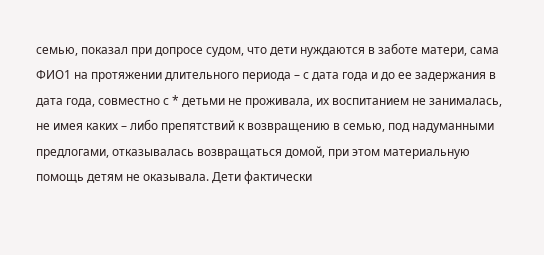семью, показал при допросе судом, что дети нуждаются в заботе матери, сама ФИО1 на протяжении длительного периода – с дата года и до ее задержания в дата года, совместно с * детьми не проживала, их воспитанием не занималась, не имея каких – либо препятствий к возвращению в семью, под надуманными предлогами, отказывалась возвращаться домой, при этом материальную помощь детям не оказывала. Дети фактически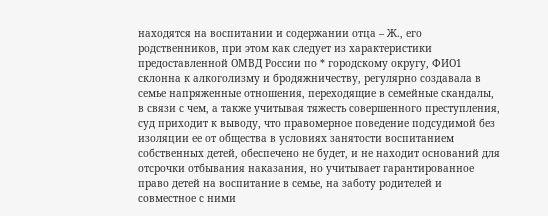находятся на воспитании и содержании отца – Ж., его родственников, при этом как следует из характеристики предоставленной ОМВД России по * городскому округу, ФИО1 склонна к алкоголизму и бродяжничеству, регулярно создавала в семье напряженные отношения, переходящие в семейные скандалы, в связи с чем, а также учитывая тяжесть совершенного преступления, суд приходит к выводу, что правомерное поведение подсудимой без изоляции ее от общества в условиях занятости воспитанием собственных детей, обеспечено не будет, и не находит оснований для отсрочки отбывания наказания, но учитывает гарантированное право детей на воспитание в семье, на заботу родителей и совместное с ними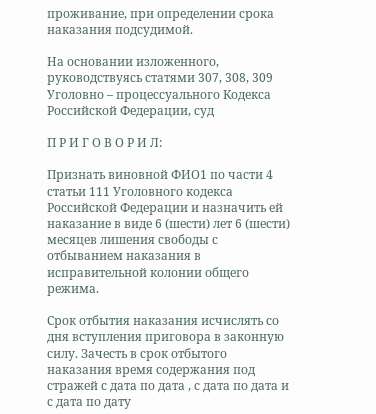проживание, при определении срока наказания подсудимой.

На основании изложенного, руководствуясь статями 307, 308, 309 Уголовно – процессуального Кодекса Российской Федерации, суд

П Р И Г О В О Р И Л:

Признать виновной ФИО1 по части 4 статьи 111 Уголовного кодекса Российской Федерации и назначить ей наказание в виде 6 (шести) лет 6 (шести) месяцев лишения свободы с отбыванием наказания в исправительной колонии общего режима.

Срок отбытия наказания исчислять со дня вступления приговора в законную силу. Зачесть в срок отбытого наказания время содержания под стражей с дата по дата , с дата по дата и с дата по дату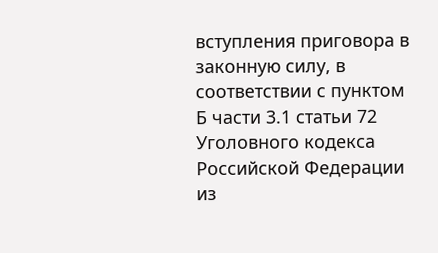вступления приговора в законную силу, в соответствии с пунктом Б части 3.1 статьи 72 Уголовного кодекса Российской Федерации из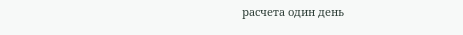расчета один день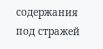содержания под стражей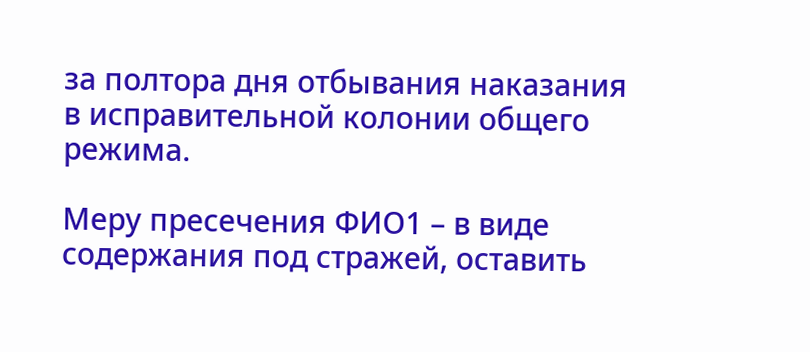за полтора дня отбывания наказания в исправительной колонии общего режима.

Меру пресечения ФИО1 – в виде содержания под стражей, оставить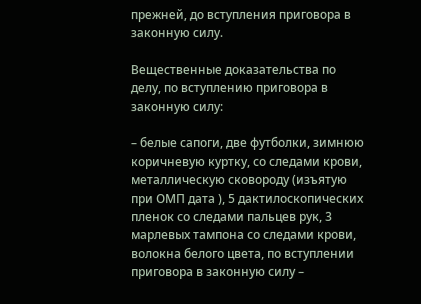прежней, до вступления приговора в законную силу.

Вещественные доказательства по делу, по вступлению приговора в законную силу:

– белые сапоги, две футболки, зимнюю коричневую куртку, со следами крови, металлическую сковороду (изъятую при ОМП дата ), 5 дактилоскопических пленок со следами пальцев рук, 3 марлевых тампона со следами крови, волокна белого цвета, по вступлении приговора в законную силу –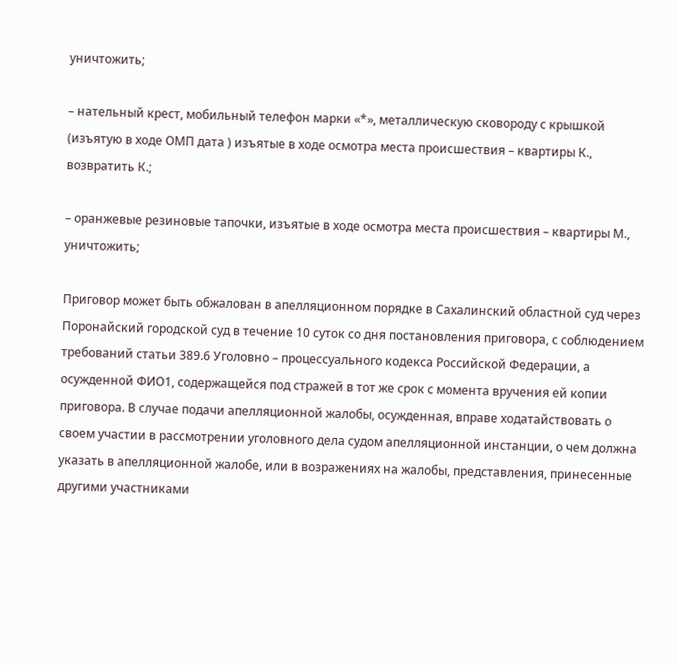уничтожить;

– нательный крест, мобильный телефон марки «*», металлическую сковороду с крышкой (изъятую в ходе ОМП дата ) изъятые в ходе осмотра места происшествия – квартиры К., возвратить К.;

– оранжевые резиновые тапочки, изъятые в ходе осмотра места происшествия – квартиры М., уничтожить;

Приговор может быть обжалован в апелляционном порядке в Сахалинский областной суд через Поронайский городской суд в течение 10 суток со дня постановления приговора, с соблюдением требований статьи 389.6 Уголовно – процессуального кодекса Российской Федерации, а осужденной ФИО1, содержащейся под стражей в тот же срок с момента вручения ей копии приговора. В случае подачи апелляционной жалобы, осужденная, вправе ходатайствовать о своем участии в рассмотрении уголовного дела судом апелляционной инстанции, о чем должна указать в апелляционной жалобе, или в возражениях на жалобы, представления, принесенные другими участниками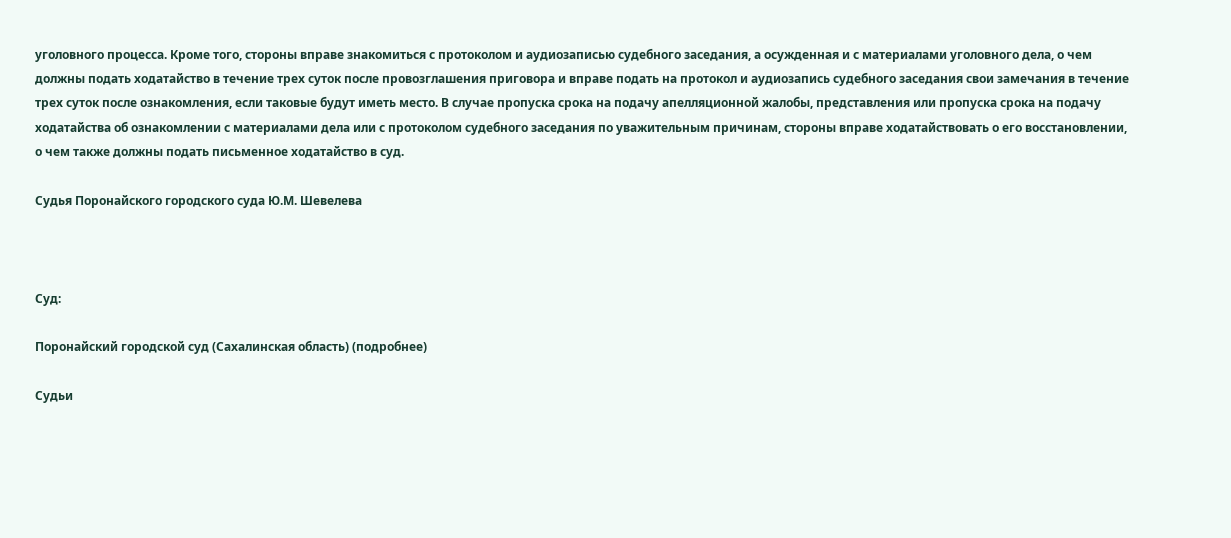уголовного процесса. Кроме того, стороны вправе знакомиться с протоколом и аудиозаписью судебного заседания, а осужденная и с материалами уголовного дела, о чем должны подать ходатайство в течение трех суток после провозглашения приговора и вправе подать на протокол и аудиозапись судебного заседания свои замечания в течение трех суток после ознакомления, если таковые будут иметь место. В случае пропуска срока на подачу апелляционной жалобы, представления или пропуска срока на подачу ходатайства об ознакомлении с материалами дела или с протоколом судебного заседания по уважительным причинам, стороны вправе ходатайствовать о его восстановлении, о чем также должны подать письменное ходатайство в суд.

Судья Поронайского городского суда Ю.М. Шевелева



Суд:

Поронайский городской суд (Сахалинская область) (подробнее)

Судьи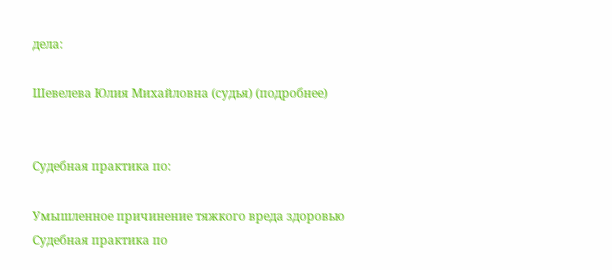дела:

Шевелева Юлия Михайловна (судья) (подробнее)


Судебная практика по:

Умышленное причинение тяжкого вреда здоровью
Судебная практика по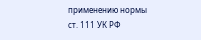применению нормы ст. 111 УК РФ